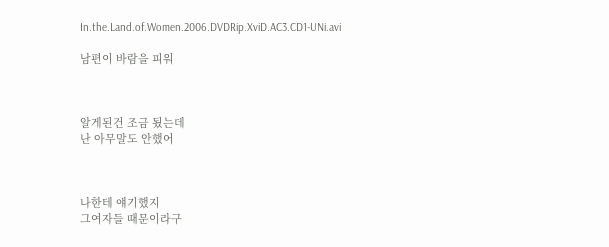In.the.Land.of.Women.2006.DVDRip.XviD.AC3.CD1-UNi.avi

남편이 바람을 피워



알게된건 조금 됬는데
난 아무말도 안했어



나한테 얘기했지
그여자들 때문이라구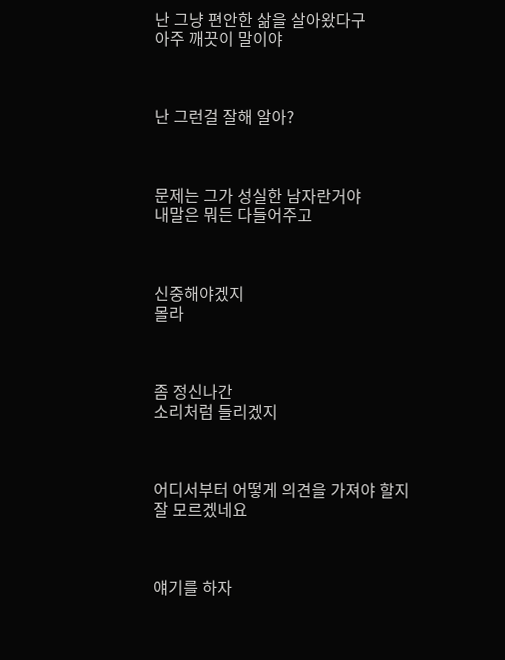난 그냥 편안한 삶을 살아왔다구
아주 깨끗이 말이야



난 그런걸 잘해 알아?



문제는 그가 성실한 남자란거야
내말은 뭐든 다들어주고



신중해야겠지
몰라



좀 정신나간
소리처럼 들리겠지



어디서부터 어떻게 의견을 가져야 할지
잘 모르겠네요



얘기를 하자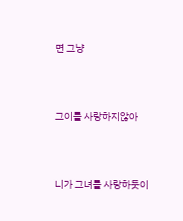면 그냥



그이를 사랑하지않아



니가 그녀를 사랑하듯이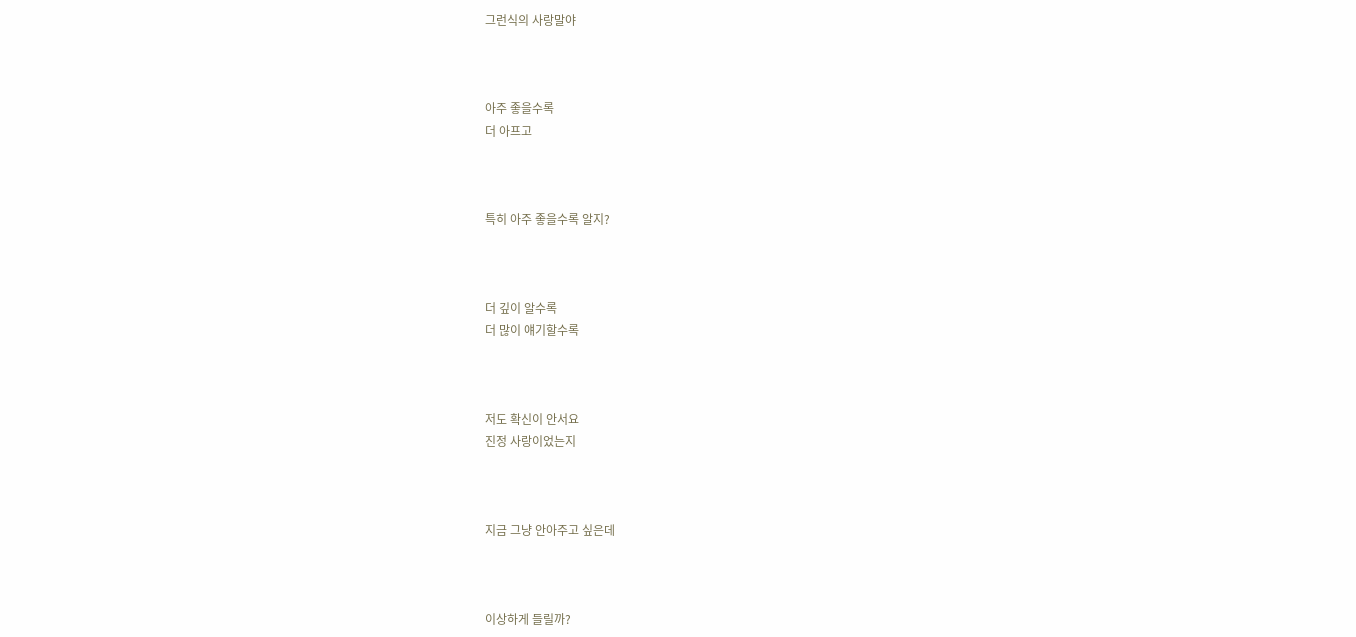그런식의 사랑말야



아주 좋을수록
더 아프고



특히 아주 좋을수록 알지?



더 깊이 알수록
더 많이 얘기할수록



저도 확신이 안서요
진정 사랑이었는지



지금 그냥 안아주고 싶은데



이상하게 들릴까?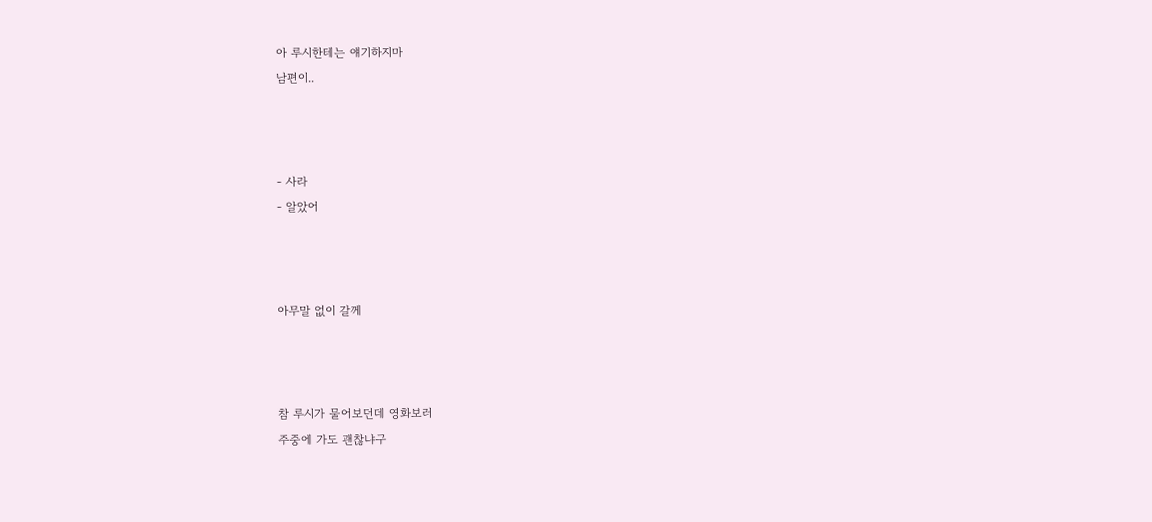아 루시한테는 얘기하지마
남편이..



- 사라
- 알았어



아무말 없이 갈께



참 루시가 물어보던데 영화보러
주중에 가도 괜찮냐구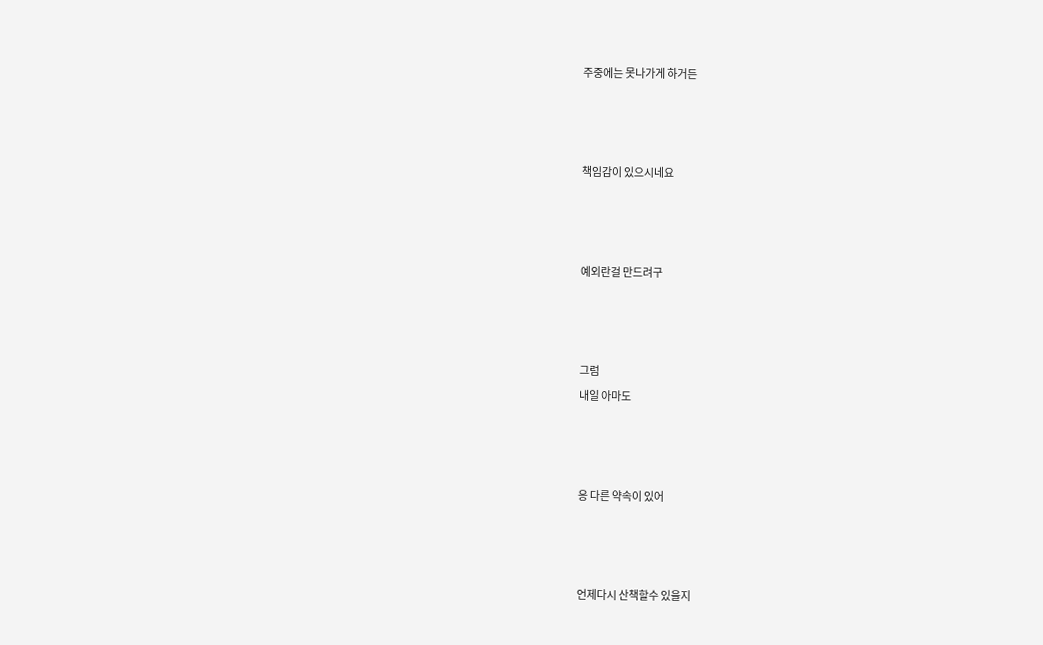주중에는 못나가게 하거든



책임감이 있으시네요



예외란걸 만드려구



그럼
내일 아마도



응 다른 약속이 있어



언제다시 산책할수 있을지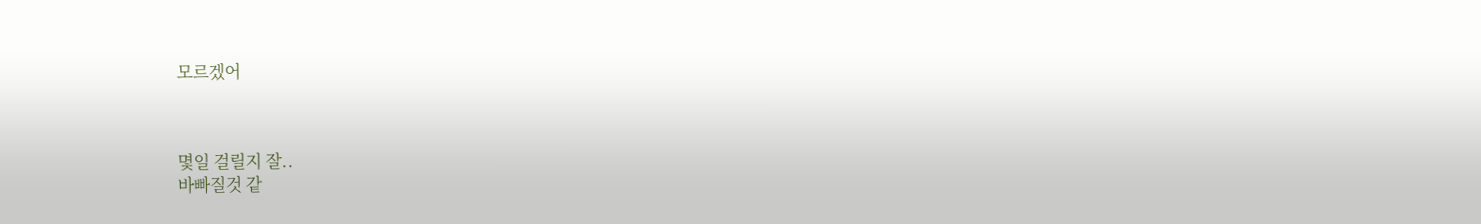모르겠어



몇일 걸릴지 잘..
바빠질것 같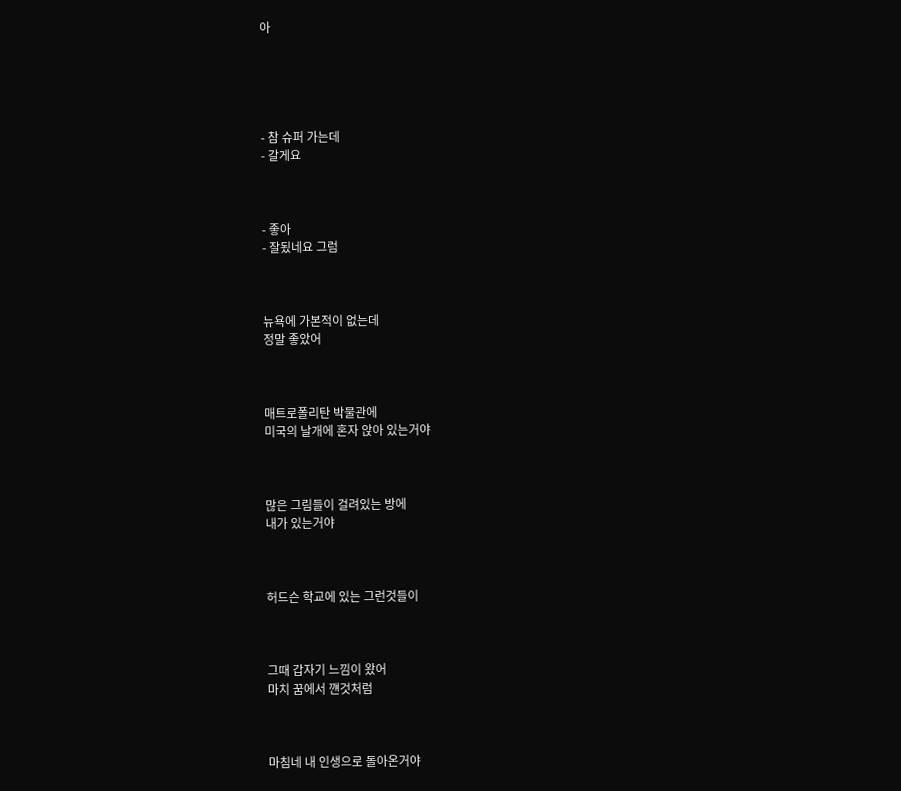아





- 참 슈퍼 가는데
- 갈게요



- 좋아
- 잘됬네요 그럼



뉴욕에 가본적이 없는데
정말 좋았어



매트로폴리탄 박물관에
미국의 날개에 혼자 앉아 있는거야



많은 그림들이 걸려있는 방에
내가 있는거야



허드슨 학교에 있는 그런것들이



그때 갑자기 느낌이 왔어
마치 꿈에서 꺤것처럼



마침네 내 인생으로 돌아온거야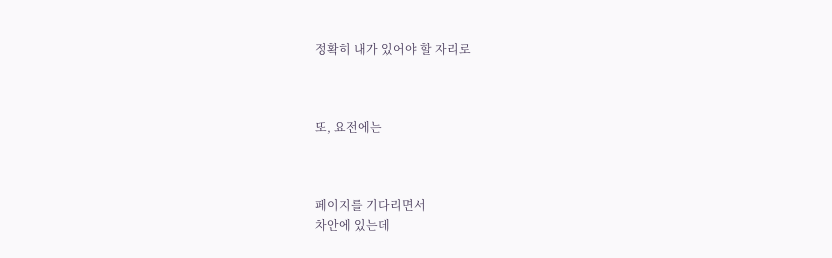정확히 내가 있어야 할 자리로



또, 요전에는



페이지를 기다리면서
차안에 있는데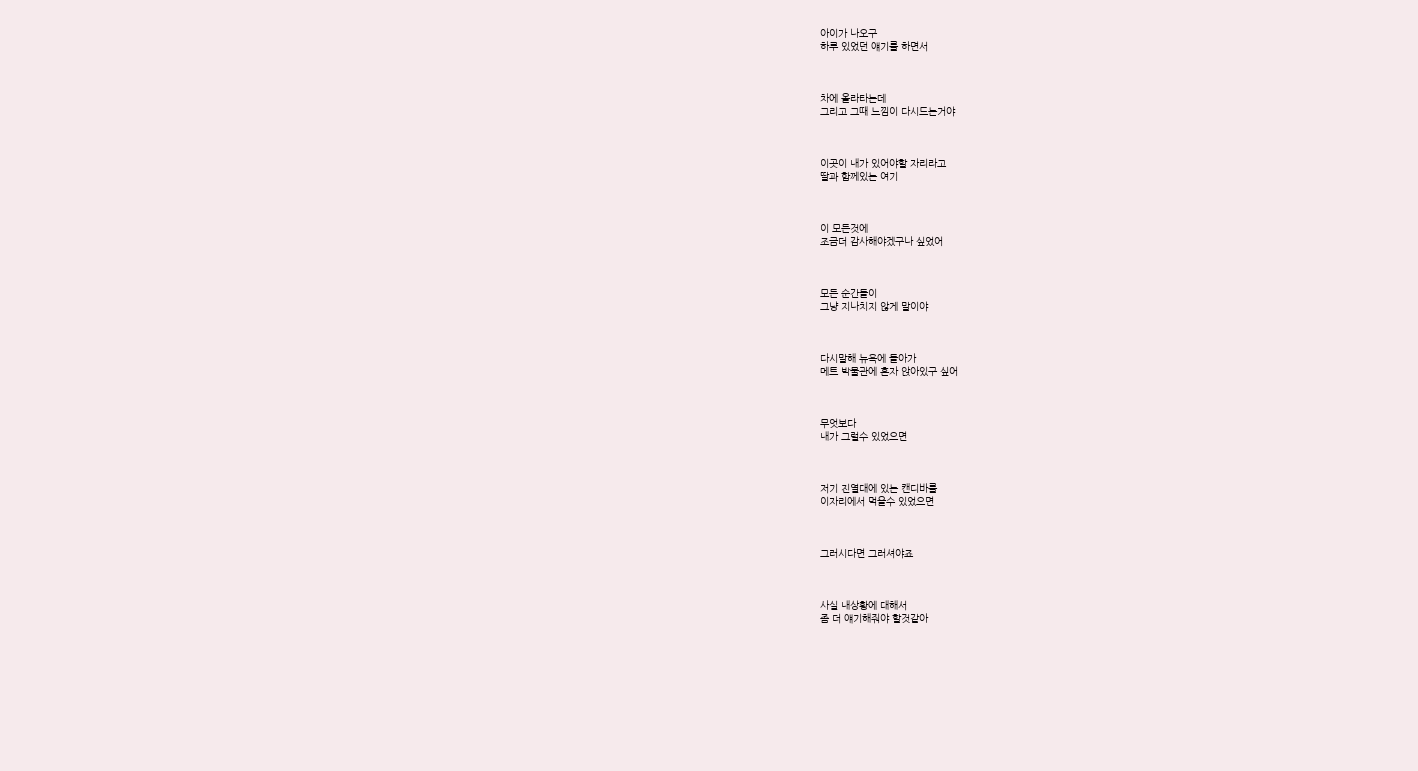아이가 나오구
하루 있었던 얘기를 하면서



차에 올라타는데
그리고 그때 느낌이 다시드는거야



이곳이 내가 있어야할 자리라고
딸과 함께있는 여기



이 모든것에
조금더 감사해야겠구나 싶었어



모든 순간들이
그냥 지나치지 않게 말이야



다시말해 뉴욕에 돌아가
메트 박물관에 혼자 앉아있구 싶어



무엇보다
내가 그럴수 있었으면



저기 진열대에 있는 캔디바를
이자리에서 먹을수 있었으면



그러시다면 그러셔야죠



사실 내상황에 대해서
좀 더 얘기해줘야 할것같아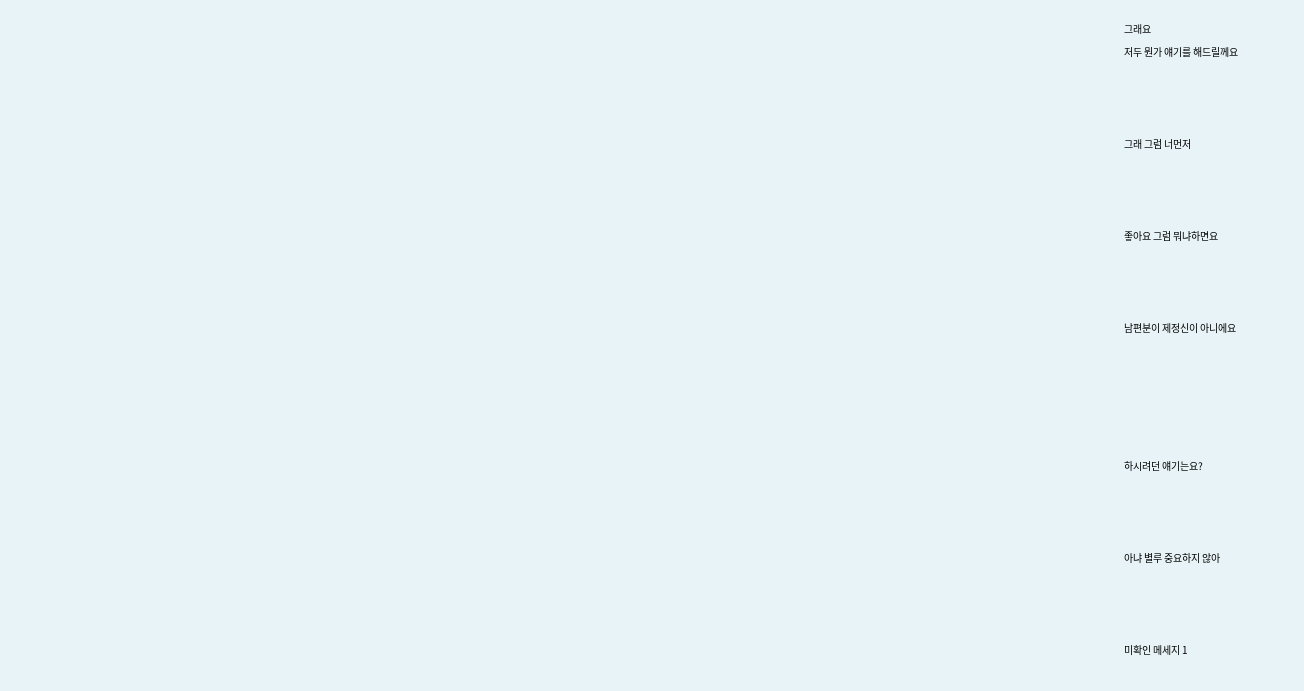그래요
저두 뭔가 얘기를 해드릴께요



그래 그럼 너먼저



좋아요 그럼 뭐냐하면요



남편분이 제정신이 아니에요





하시려던 얘기는요?



아냐 별루 중요하지 않아



미확인 메세지 1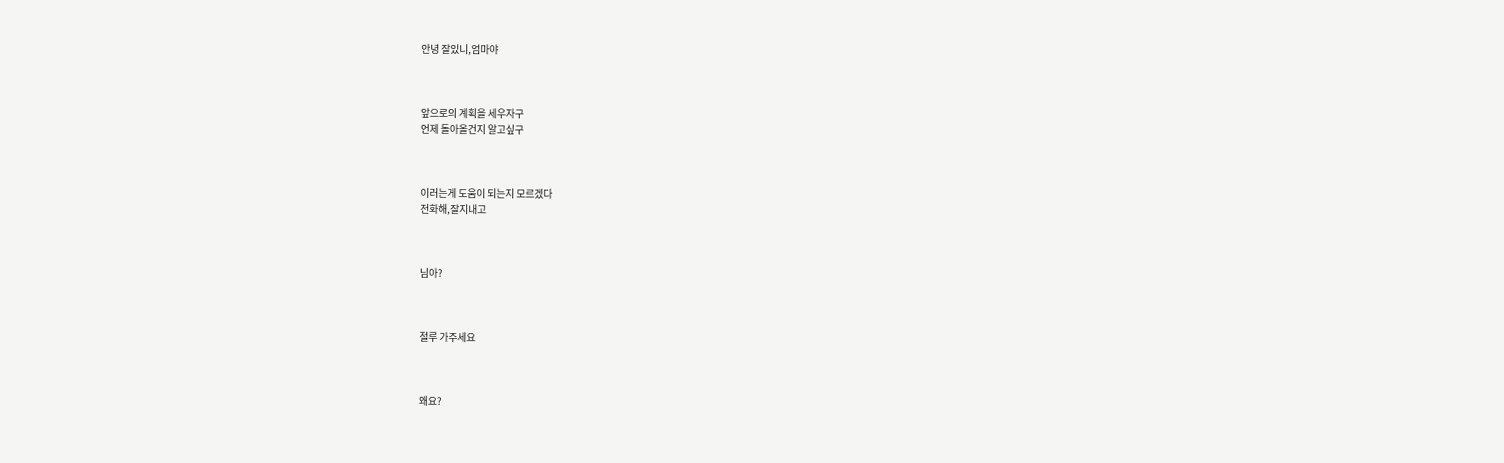안녕 잘있니,엄마야



앞으로의 계획을 세우자구
언제 돌아올건지 알고싶구



이러는게 도움이 되는지 모르겠다
전화해,잘지내고



님아?



절루 가주세요



왜요?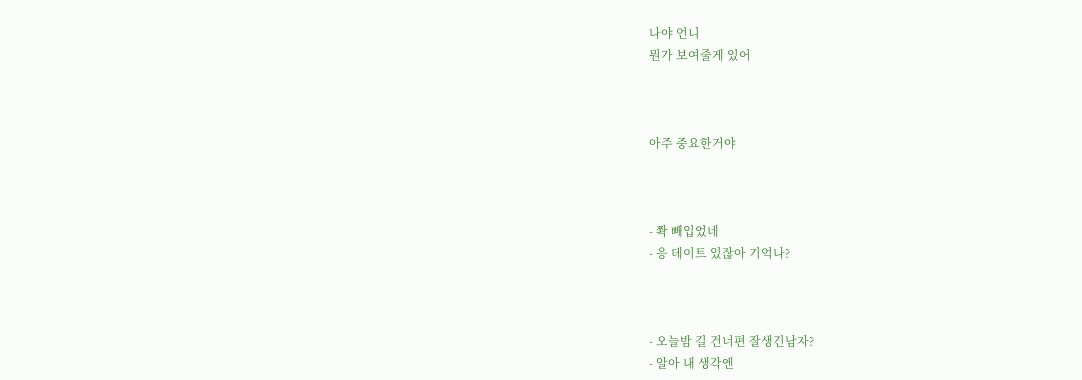나야 언니
뭔가 보여줄게 있어



아주 중요한거야



- 쫙 빼입었네
- 응 데이트 있잖아 기억나?



- 오늘밤 길 건너편 잘생긴남자?
- 알아 내 생각엔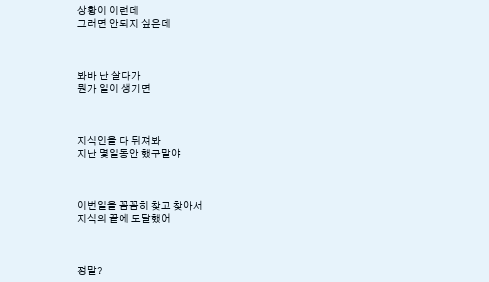상황이 이런데
그러면 안되지 싶은데



봐바 난 살다가
뭔가 일이 생기면



지식인을 다 뒤져봐
지난 몇일동안 했구말야



이번일을 꼼꼼히 찾고 찾아서
지식의 끝에 도달했어



정말?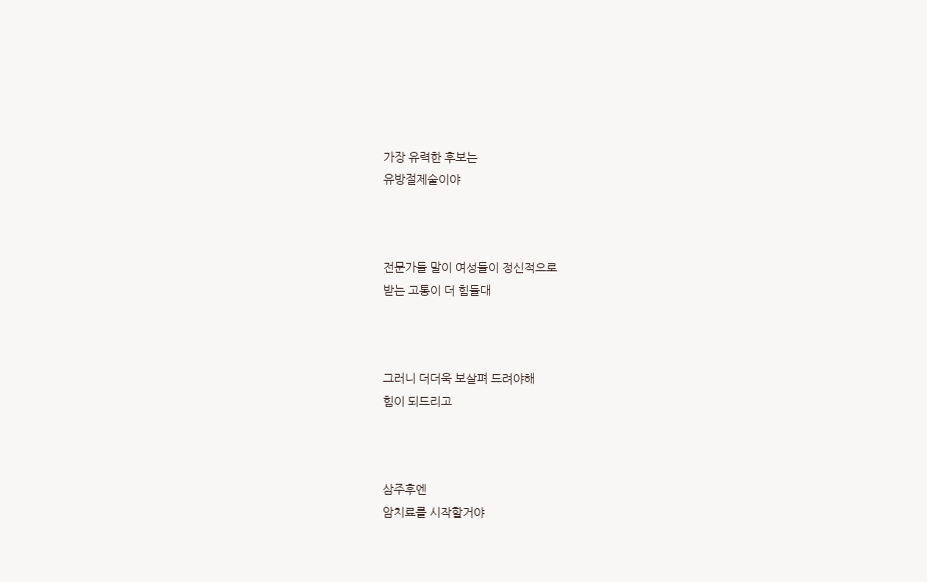가장 유력한 후보는
유방절제술이야



전문가들 말이 여성들이 정신적으로
받는 고통이 더 힘들대



그러니 더더욱 보살펴 드려야해
힘이 되드리고



삼주후엔
암치료를 시작할거야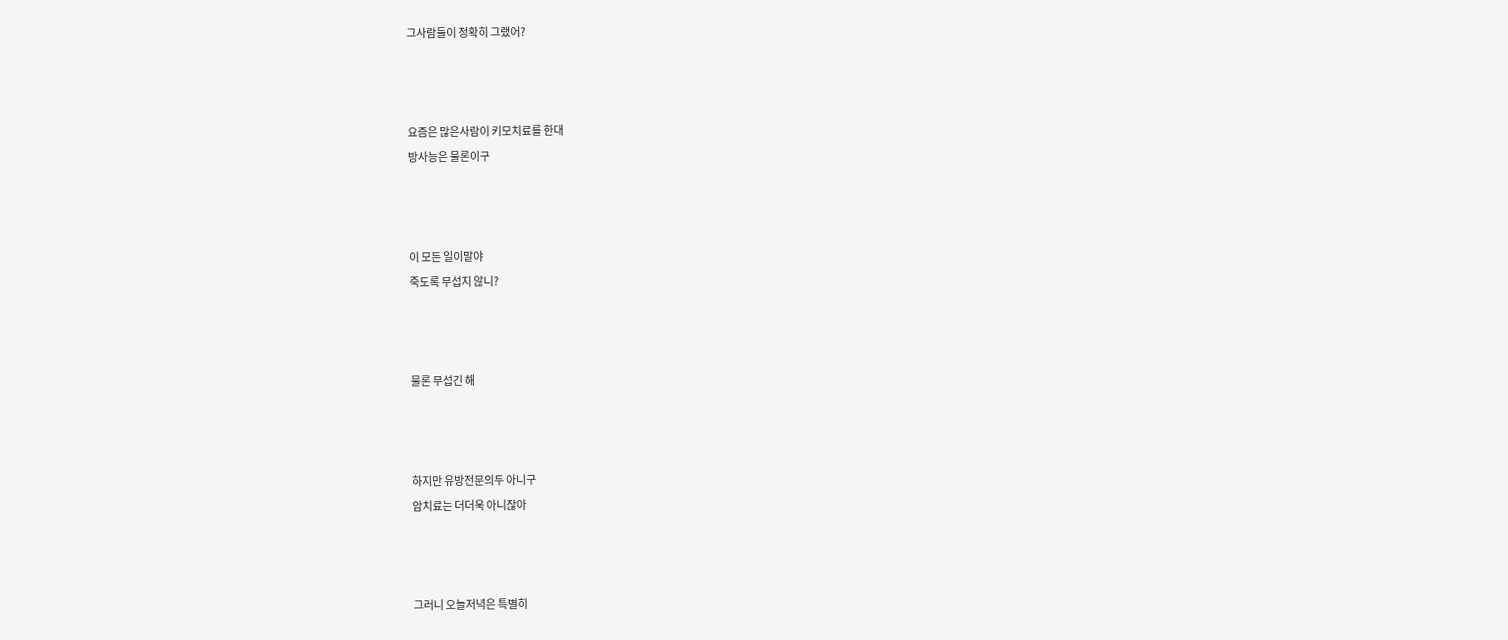그사람들이 정확히 그랬어?



요즘은 많은사람이 키모치료를 한대
방사능은 물론이구



이 모든 일이말야
죽도록 무섭지 않니?



물론 무섭긴 해



하지만 유방전문의두 아니구
암치료는 더더욱 아니잖아



그러니 오늘저녁은 특별히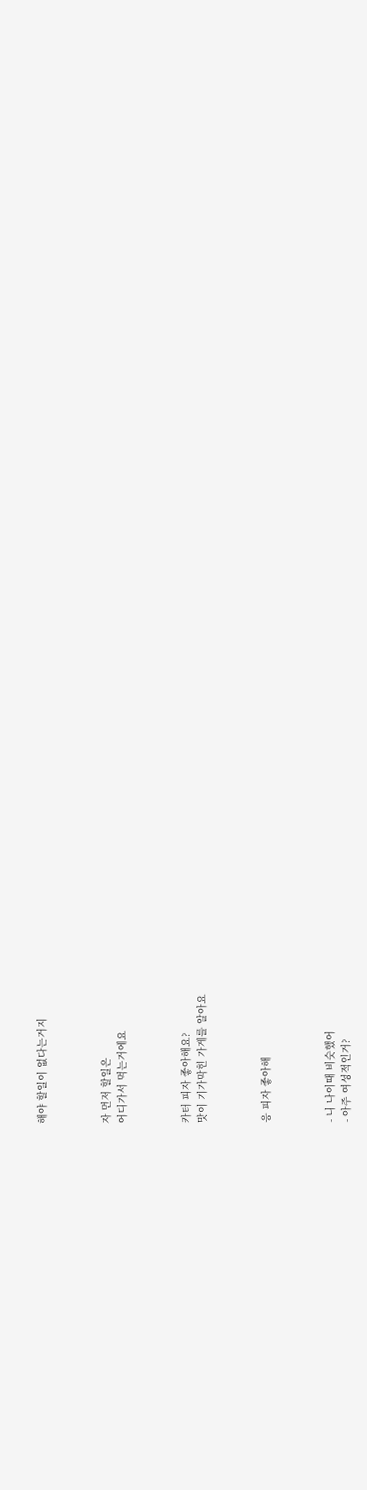해야 할일이 없다는거지



자 먼저 할일은
어디가서 먹는거에요



카터 피자 좋아해요?
맛이 기가막힌 가게를 알아요



응 피자 좋아해



- 니 나이때 비슷했어
- 아주 여성적인거?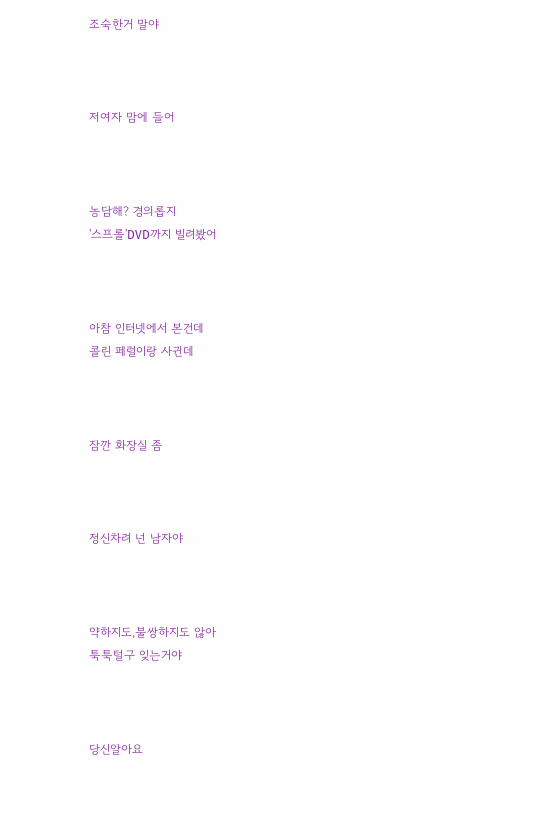조숙한거 말야



저여자 맘에 들어



농담해? 경의롭지
'스프롤'DVD까지 빌려봤어



아참 인터넷에서 본건데
콜린 페럴이랑 사귄데



잠깐 화장실 좀



정신차려 넌 남자야



약하지도,불쌍하지도 않아
툭툭털구 잊는거야



당신알아요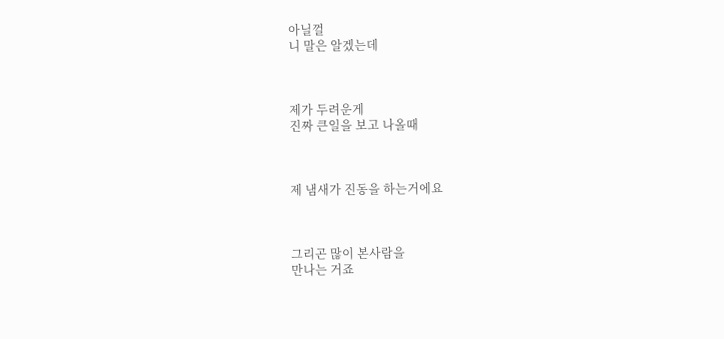아닐껄
니 말은 알겠는데



제가 두려운게
진짜 큰일을 보고 나올때



제 냄새가 진동을 하는거에요



그리곤 많이 본사람을
만나는 거죠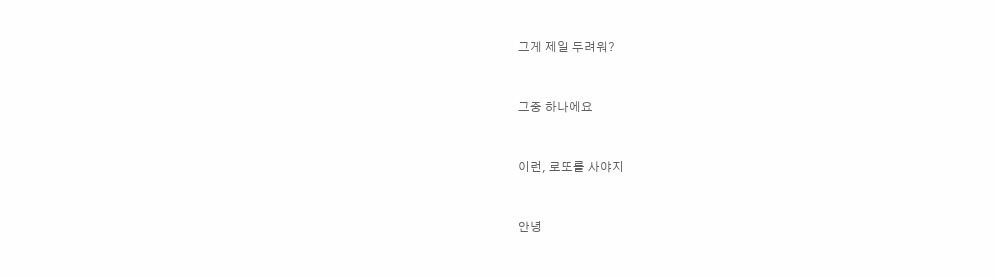그게 제일 두려워?



그중 하나에요



이런, 로또를 사야지



안녕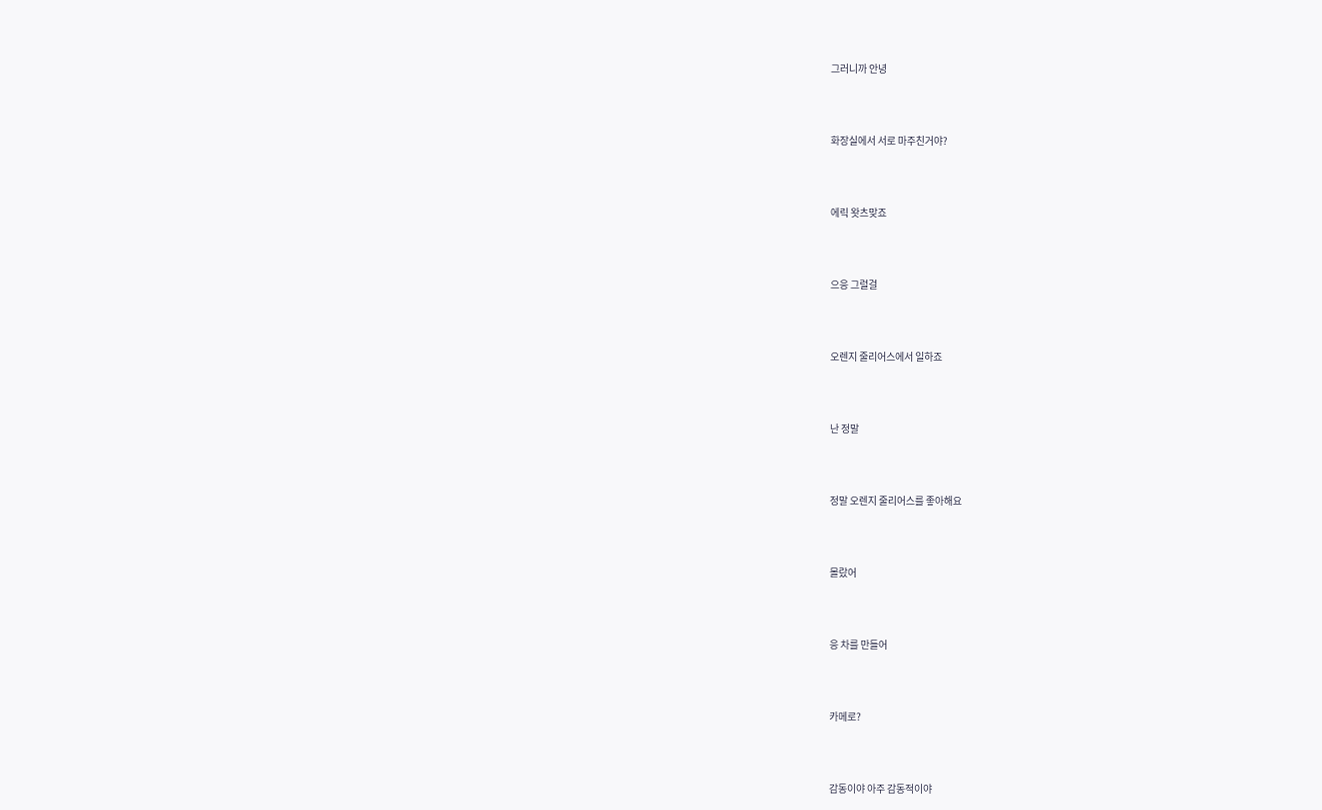그러니까 안녕



화장실에서 서로 마주친거야?



에릭 왓츠맞죠



으응 그럴걸



오렌지 줄리어스에서 일하죠



난 정말



정말 오렌지 줄리어스를 좋아해요



몰랐어



응 차를 만들어



카메로?



감동이야 아주 감동적이야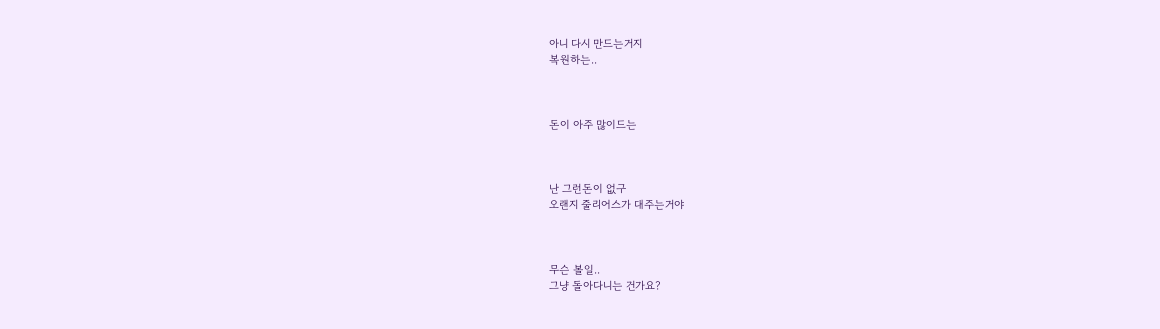아니 다시 만드는거지
복원하는..



돈이 아주 많이드는



난 그런돈이 없구
오랜지 줄리어스가 대주는거야



무슨 볼일..
그냥 돌아다니는 건가요?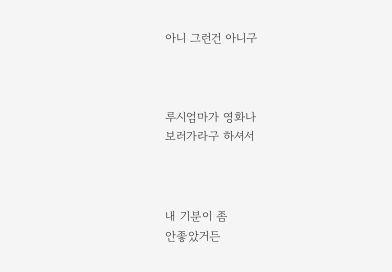아니 그런건 아니구



루시엄마가 영화나
보러가라구 하셔서



내 기분이 좀
안좋았거든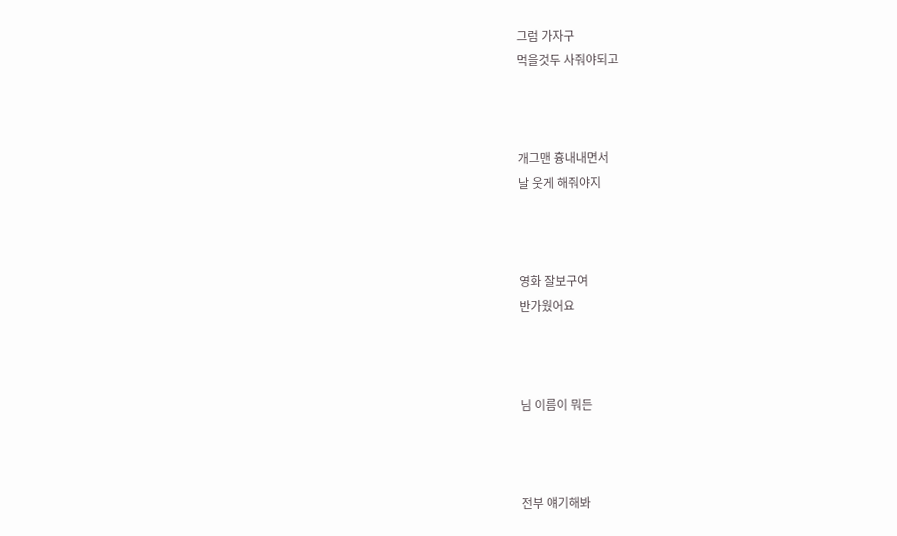그럼 가자구
먹을것두 사줘야되고



개그맨 흉내내면서
날 웃게 해줘야지



영화 잘보구여
반가웠어요



님 이름이 뭐든



전부 얘기해봐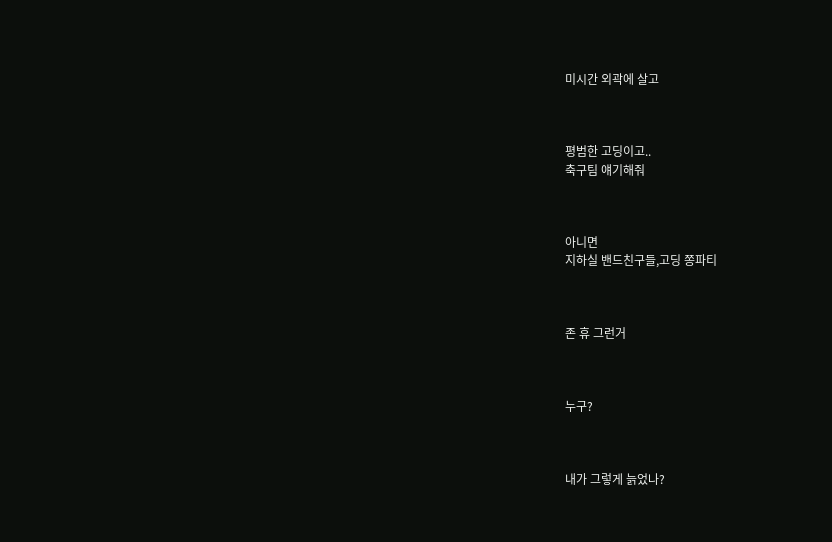미시간 외곽에 살고



평범한 고딩이고..
축구팀 얘기해줘



아니면
지하실 밴드친구들,고딩 쫑파티



존 휴 그런거



누구?



내가 그렇게 늙었나?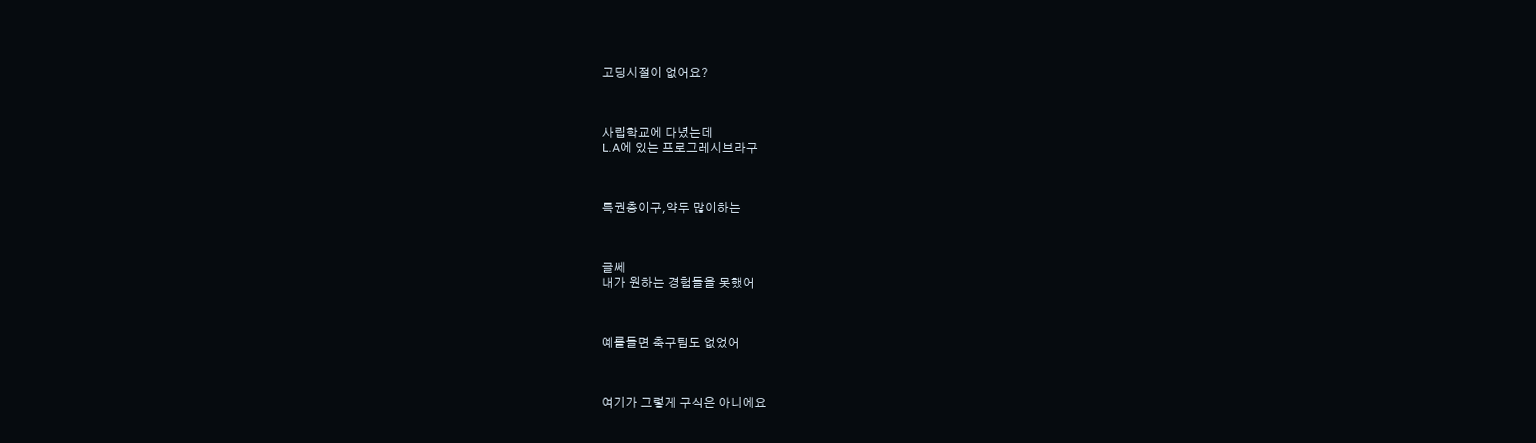고딩시절이 없어요?



사립학교에 다녔는데
L.A에 있는 프로그레시브라구



특권층이구,약두 많이하는



글쎄
내가 원하는 경험들을 못했어



예를들면 축구팀도 없었어



여기가 그렇게 구식은 아니에요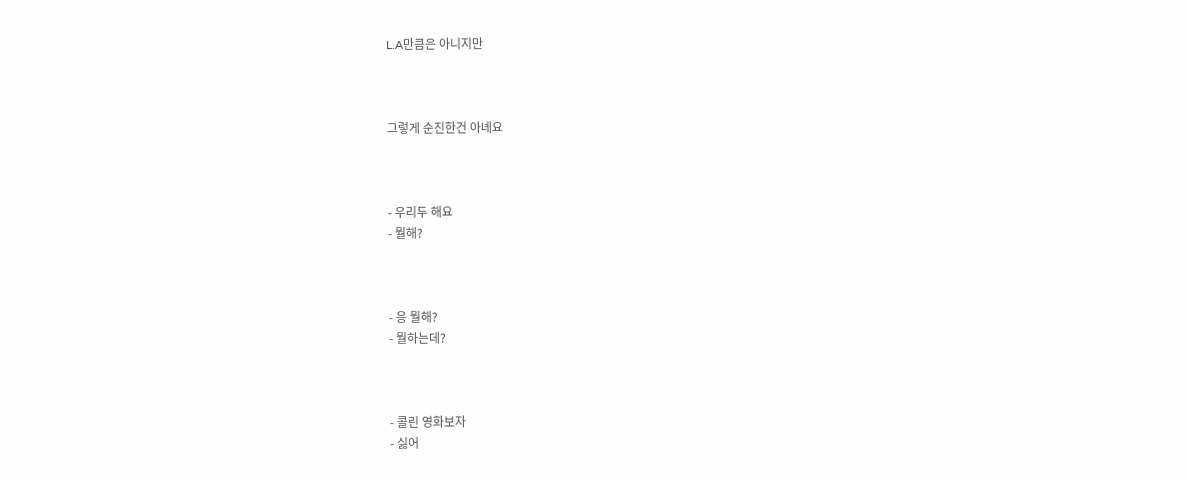L.A만큼은 아니지만



그렇게 순진한건 아녜요



- 우리두 해요
- 뭘해?



- 응 뭘해?
- 뭘하는데?



- 콜린 영화보자
- 싫어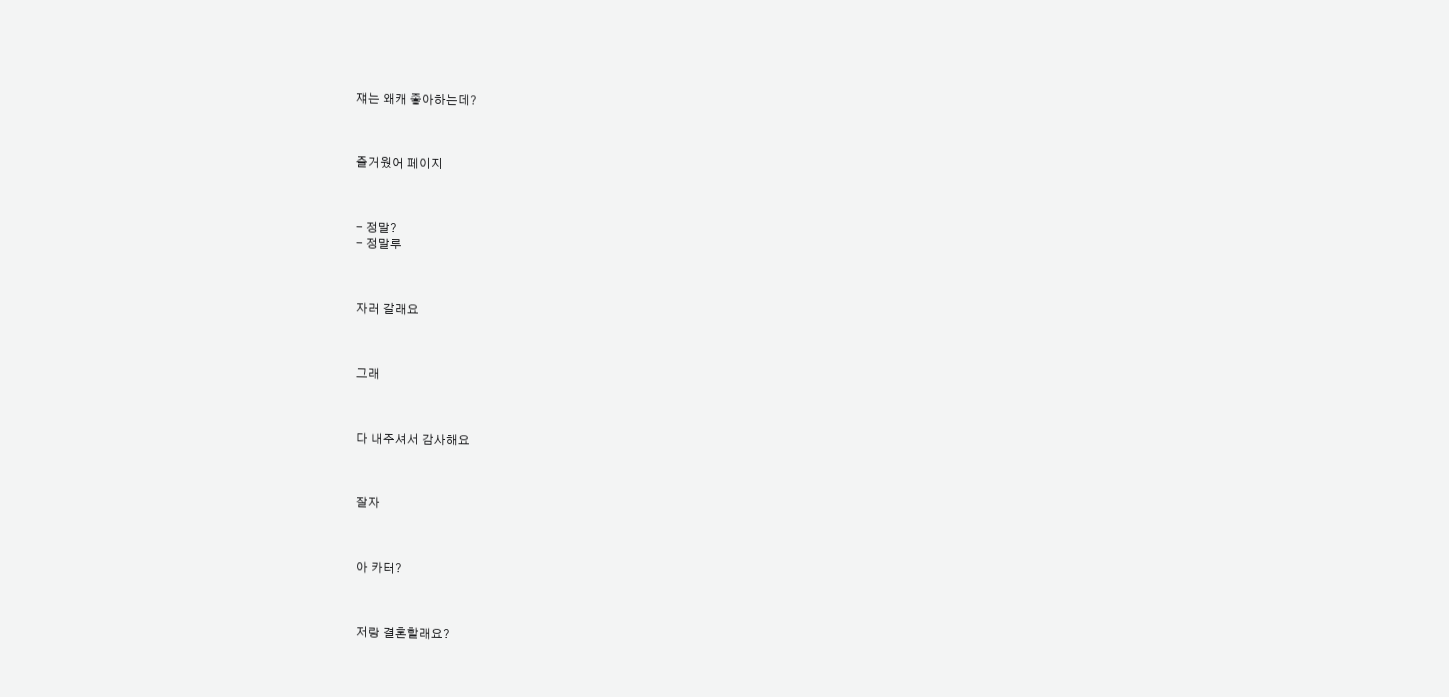쟤는 왜캐 좋아하는데?



즐거웠어 페이지



- 정말?
- 정말루



자러 갈래요



그래



다 내주셔서 감사해요



잘자



아 카터?



저랑 결혼할래요?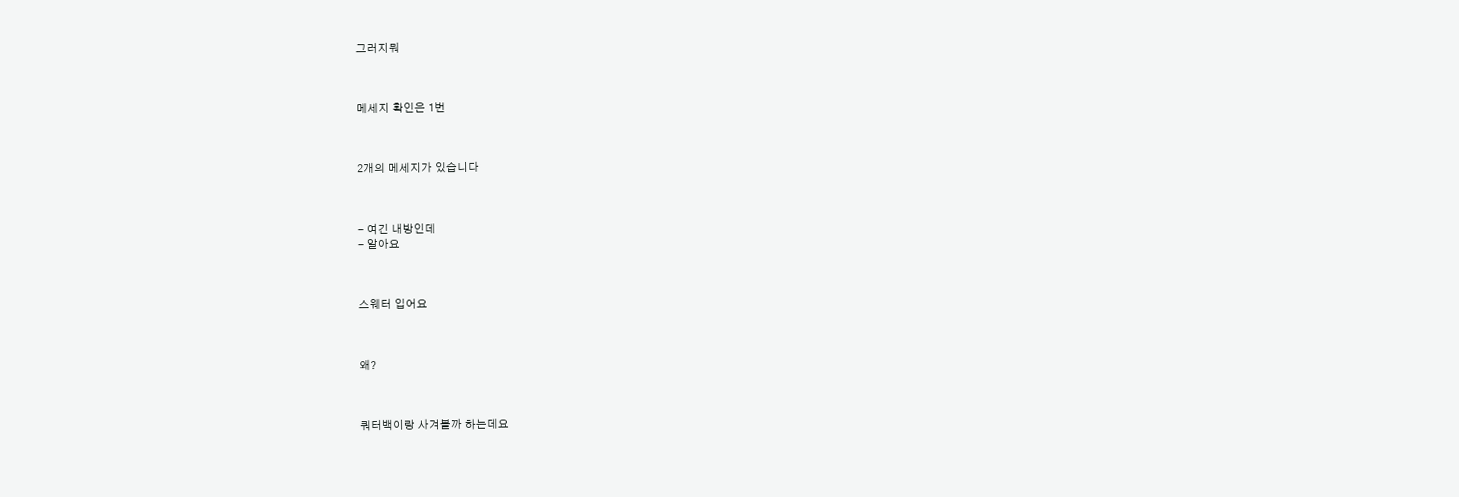그러지뭐



메세지 확인은 1번



2개의 메세지가 있습니다



- 여긴 내방인데
- 알아요



스웨터 입어요



왜?



쿼터백이랑 사겨볼까 하는데요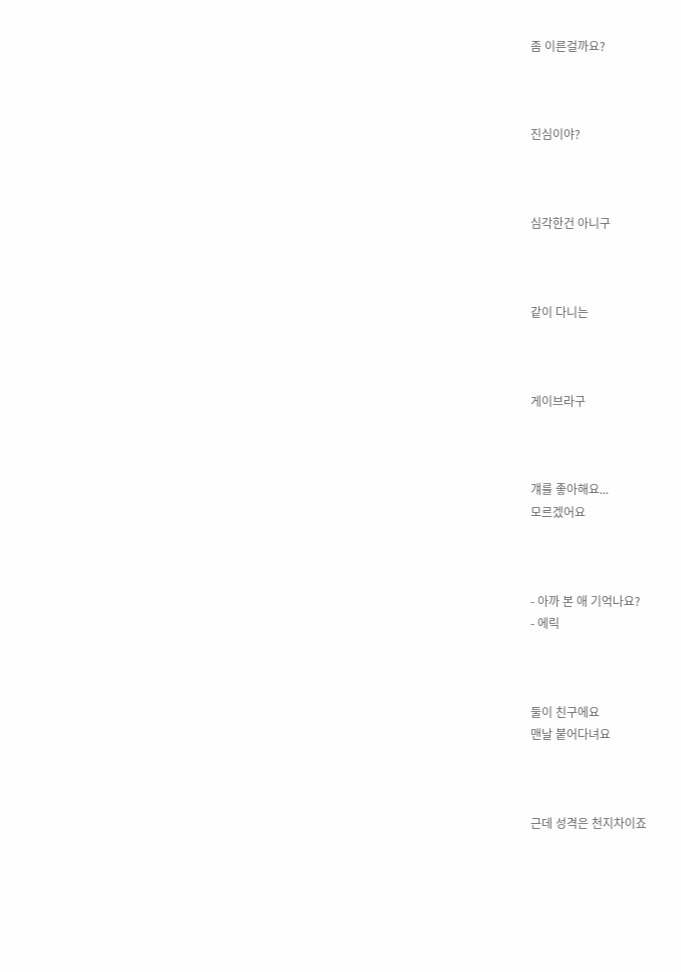좀 이른걸까요?



진심이야?



심각한건 아니구



같이 다니는



게이브라구



걔를 좋아해요...
모르겠어요



- 아까 본 애 기억나요?
- 에릭



둘이 친구에요
맨날 붙어다녀요



근데 성격은 천지차이죠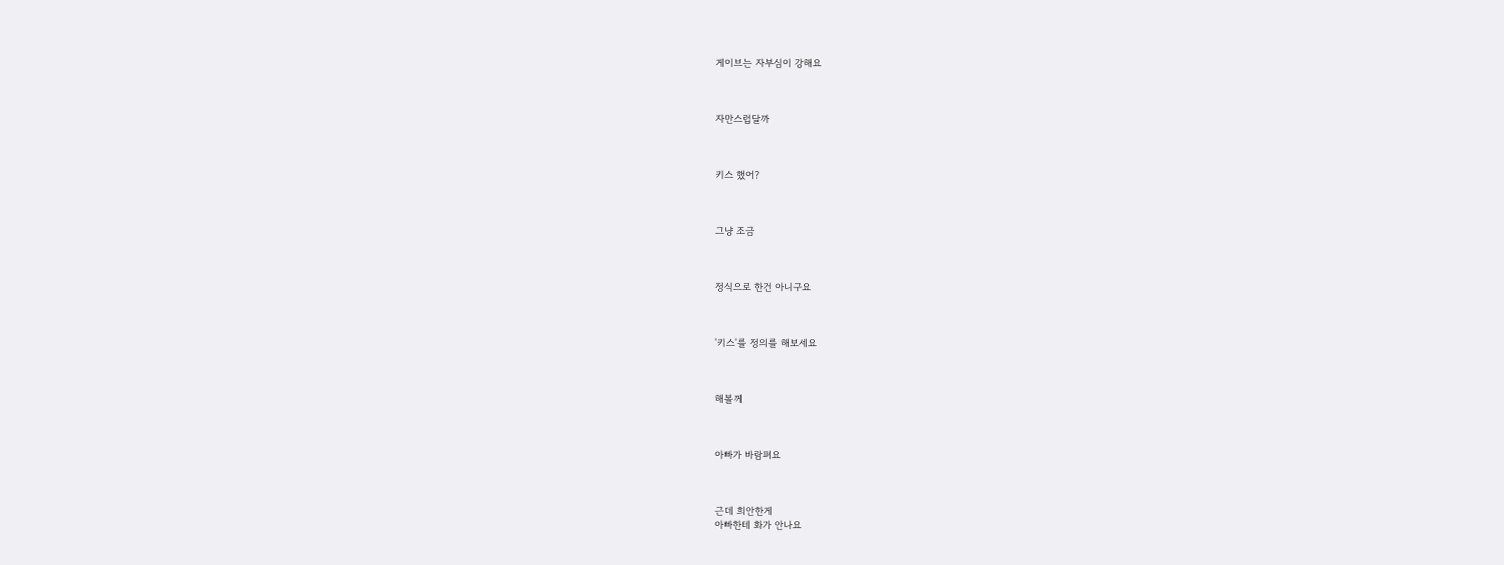게이브는 자부심이 강해요



자만스럽달까



키스 했어?



그냥 조금



정식으로 한건 아니구요



'키스'를 정의를 해보세요



해볼께



아빠가 바람펴요



근데 희안한게
아빠한테 화가 안나요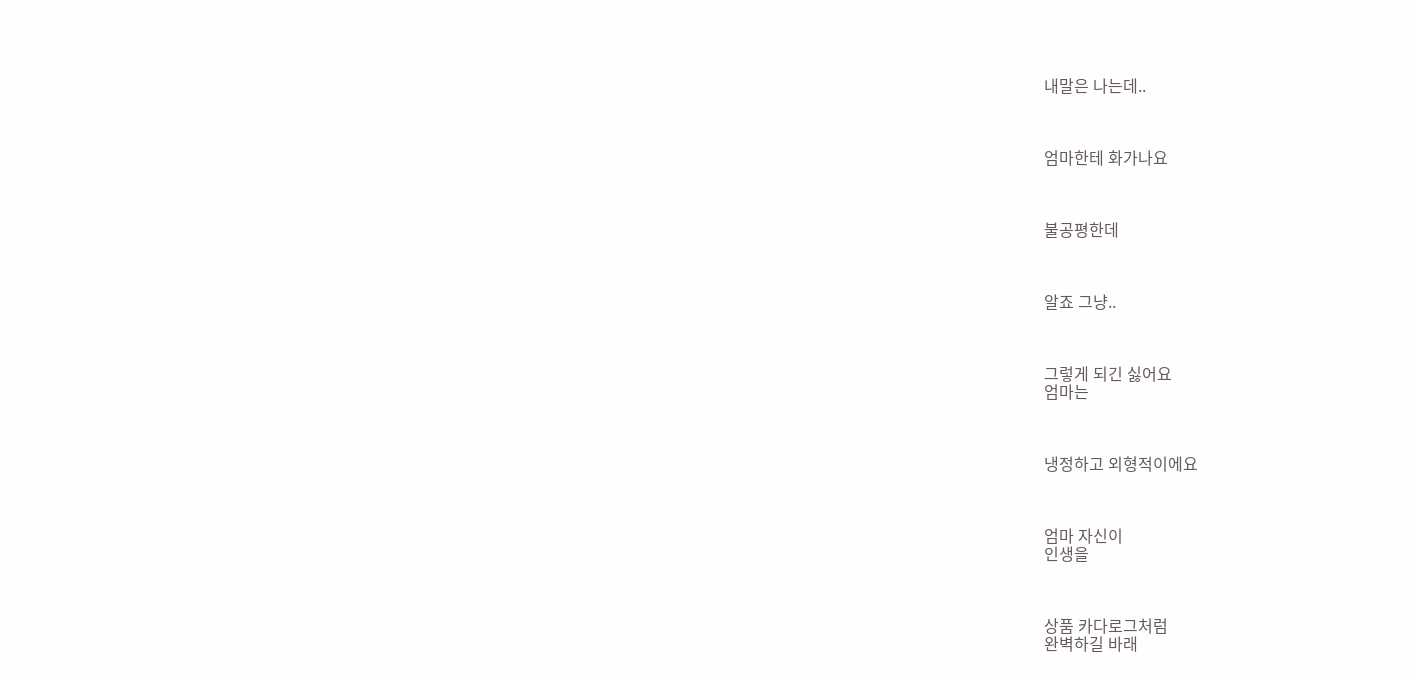내말은 나는데..



엄마한테 화가나요



불공평한데



알죠 그냥..



그렇게 되긴 싫어요
엄마는



냉정하고 외형적이에요



엄마 자신이
인생을



상품 카다로그처럼
완벽하길 바래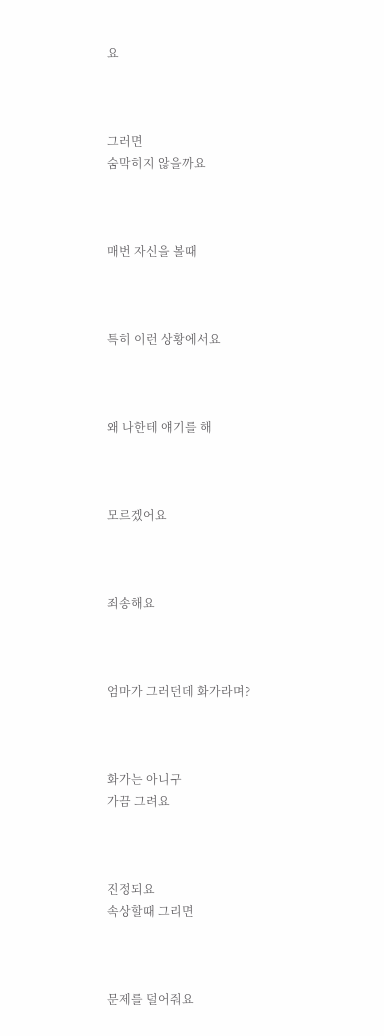요



그러면
숨막히지 않을까요



매번 자신을 볼때



특히 이런 상황에서요



왜 나한테 얘기를 해



모르겠어요



죄송해요



엄마가 그러던데 화가라며?



화가는 아니구
가끔 그려요



진정되요
속상할때 그리면



문제를 덜어줘요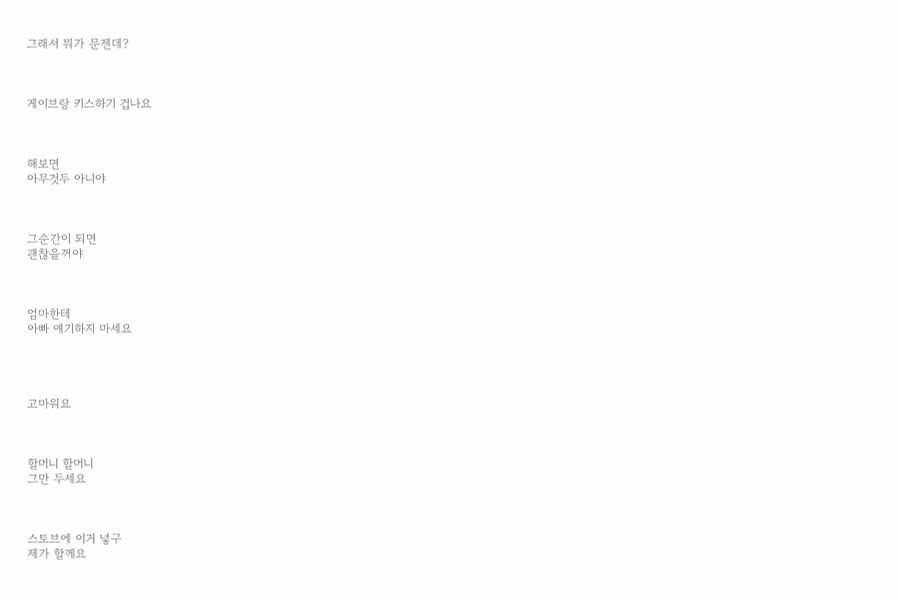그래서 뭐가 문젠데?



게이브랑 키스하기 겁나요



해보면
아무것두 아니야



그순간이 되면
괜찮을꺼야



엄마한테
아빠 얘기하지 마세요




고마워요



할머니 할머니
그만 두세요



스토브에 이거 넣구
제가 할께요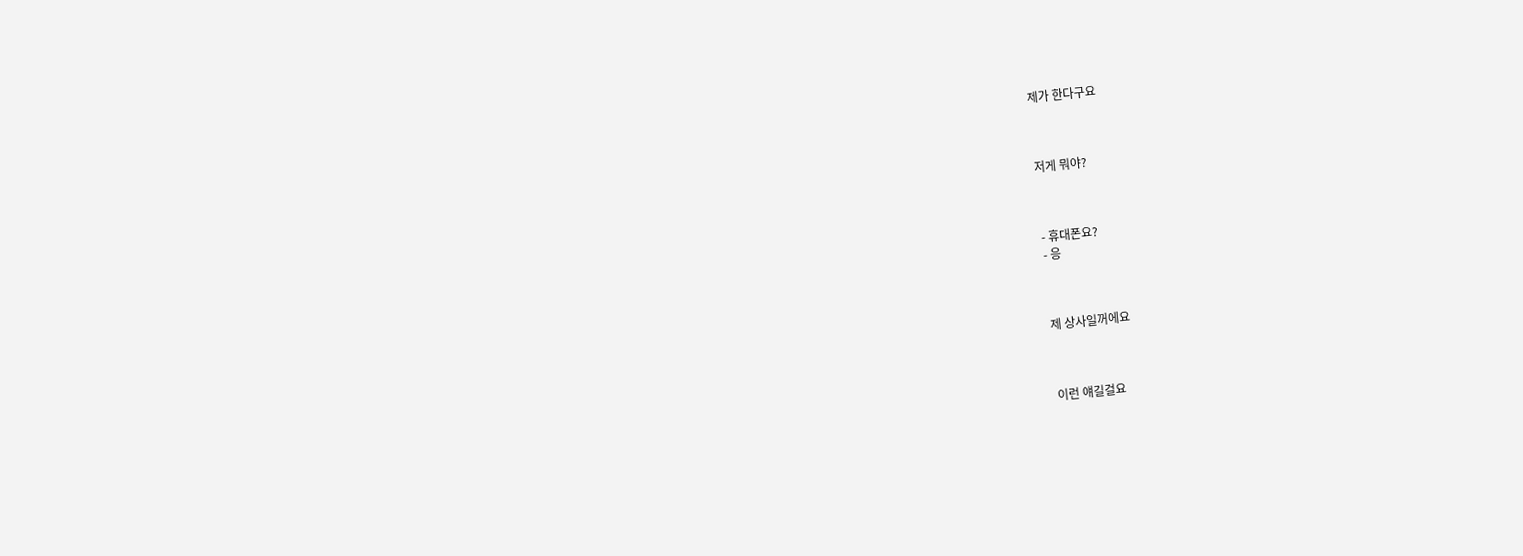제가 한다구요



저게 뭐야?



- 휴대폰요?
- 응



제 상사일꺼에요



이런 얘길걸요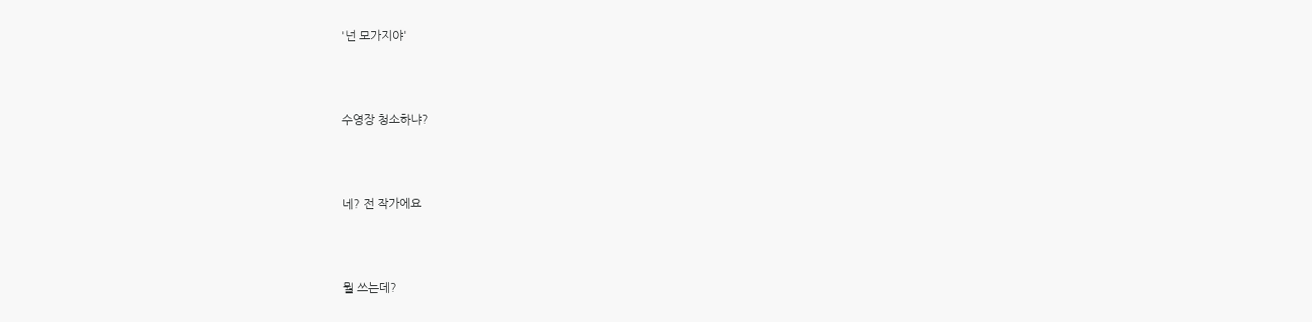'넌 모가지야'



수영장 청소하냐?



네? 전 작가에요



뭘 쓰는데?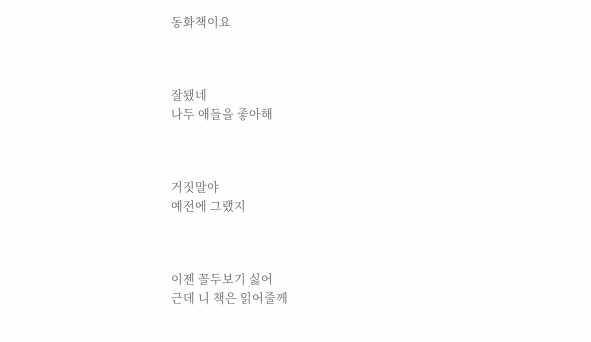동화책이요



잘됐네
나두 애들을 좋아해



거짓말야
예전에 그랬지



이젠 꼴두보기 싫어
근데 니 책은 읽어줄께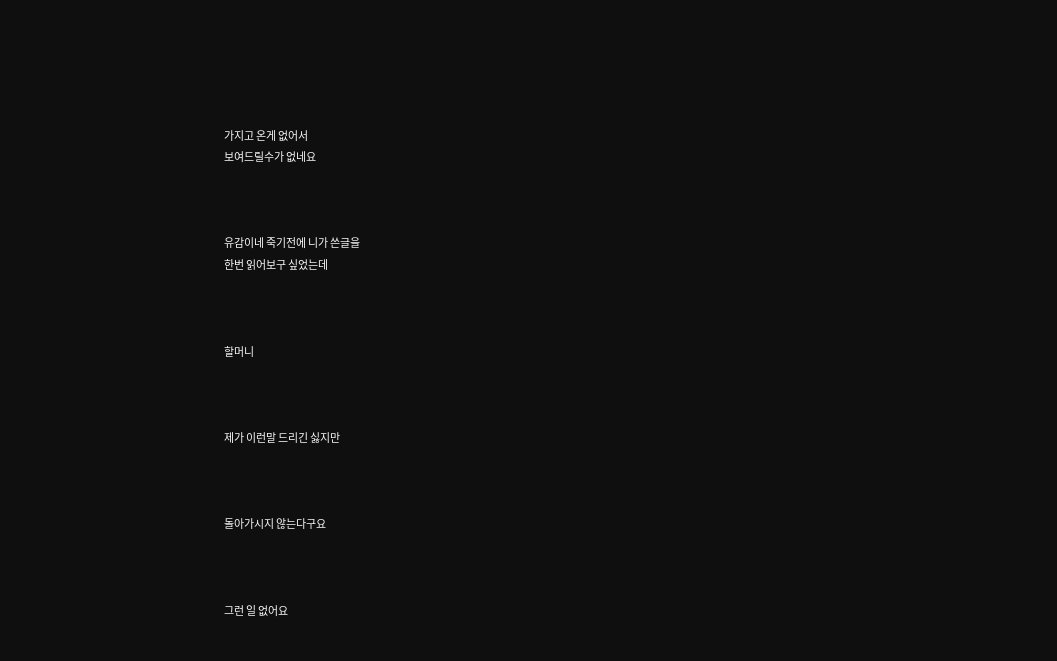가지고 온게 없어서
보여드릴수가 없네요



유감이네 죽기전에 니가 쓴글을
한번 읽어보구 싶었는데



할머니



제가 이런말 드리긴 싫지만



돌아가시지 않는다구요



그런 일 없어요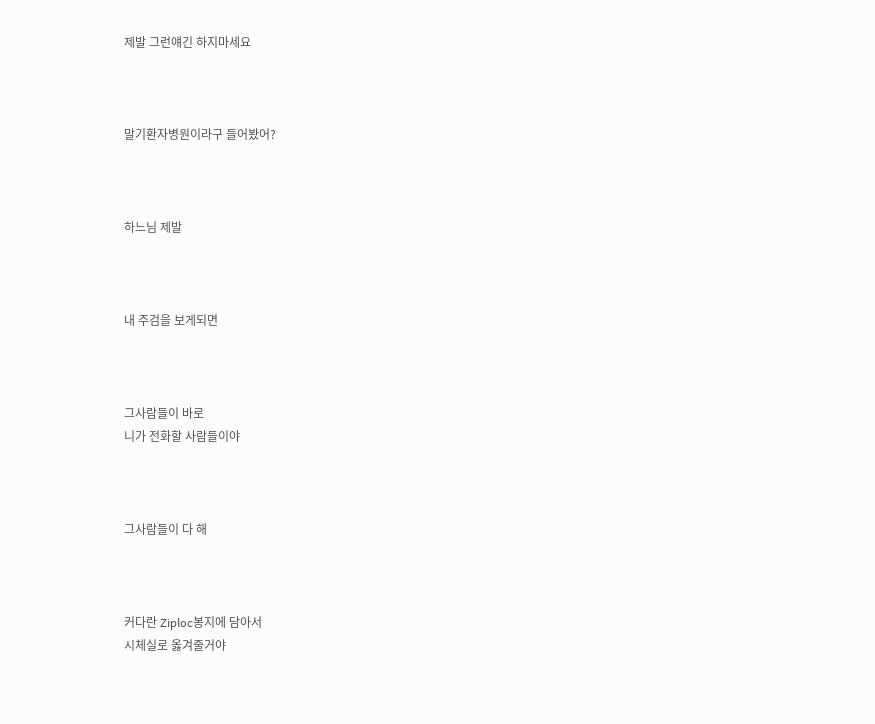제발 그런얘긴 하지마세요



말기환자병원이라구 들어봤어?



하느님 제발



내 주검을 보게되면



그사람들이 바로
니가 전화할 사람들이야



그사람들이 다 해



커다란 Ziploc봉지에 담아서
시체실로 옳겨줄거야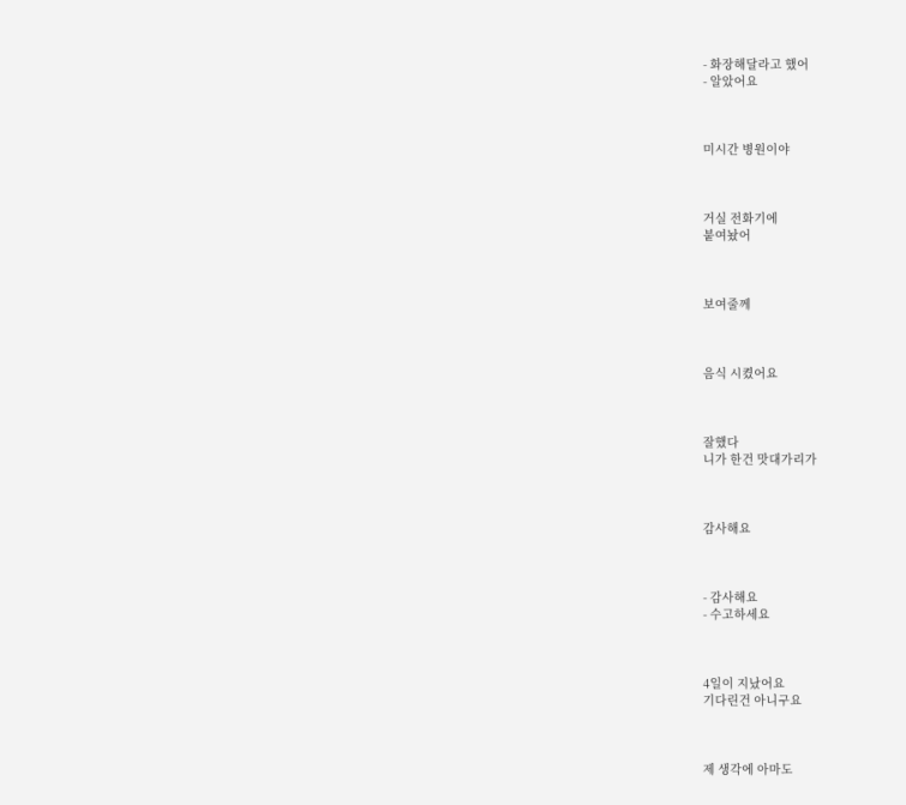- 화장해달라고 했어
- 알았어요



미시간 병원이야



거실 전화기에
붙여놨어



보여줄께



음식 시켰어요



잘했다
니가 한건 맛대가리가



감사해요



- 감사해요
- 수고하세요



4일이 지났어요
기다린건 아니구요



제 생각에 아마도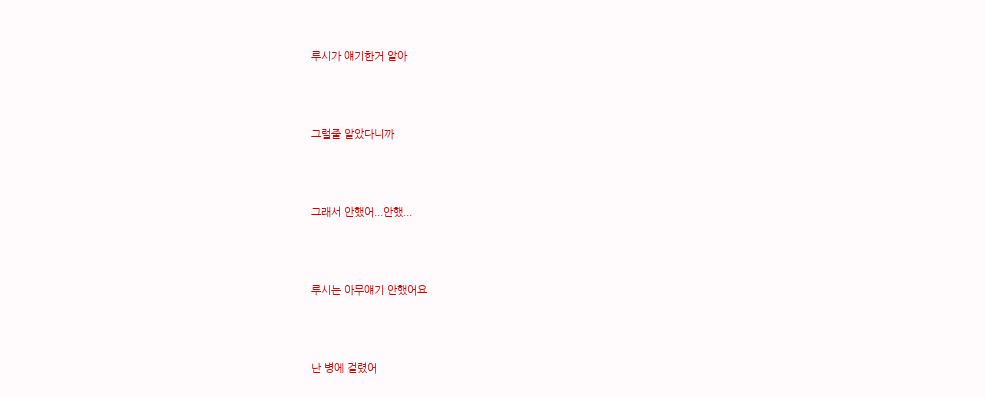루시가 얘기한거 알아



그럴줄 알았다니까



그래서 안했어...안했...



루시는 아무얘기 안했어요



난 병에 걸렸어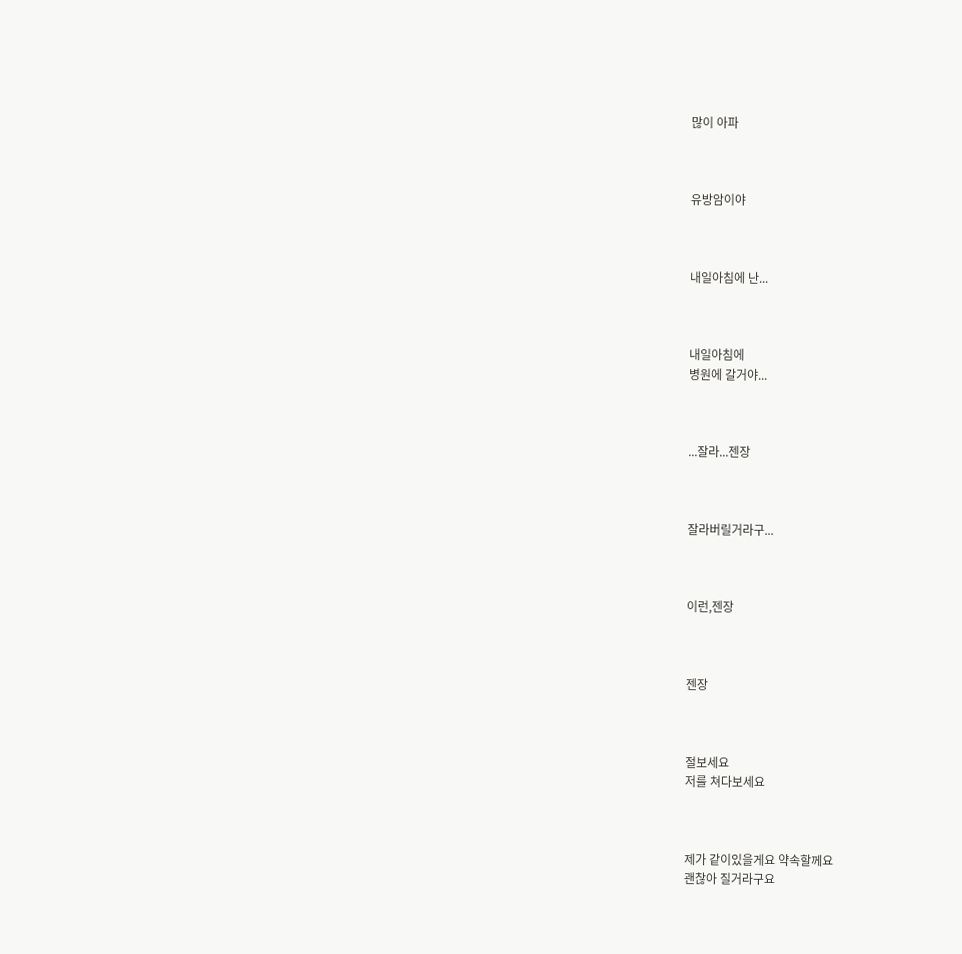많이 아파



유방암이야



내일아침에 난...



내일아침에
병원에 갈거야...



...잘라...젠장



잘라버릴거라구...



이런,젠장



젠장



절보세요
저를 쳐다보세요



제가 같이있을게요 약속할께요
괜찮아 질거라구요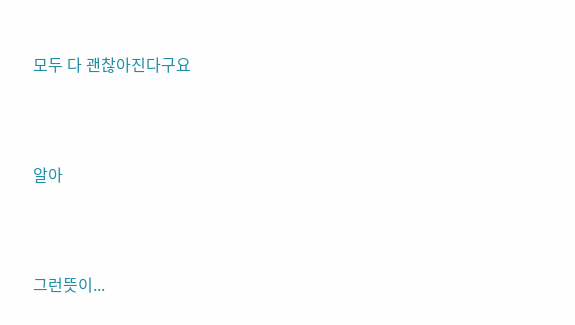모두 다 괜찮아진다구요



알아



그런뜻이...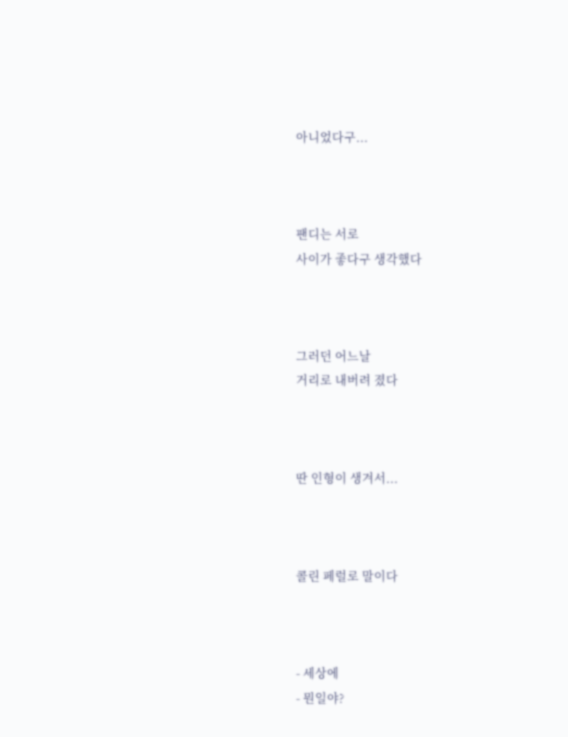아니었다구...



팬디는 서로
사이가 좋다구 생각했다



그러던 어느날
거리로 내버려 졌다



딴 인형이 생겨서...



콜린 페럴로 말이다



- 세상에
- 뭔일야?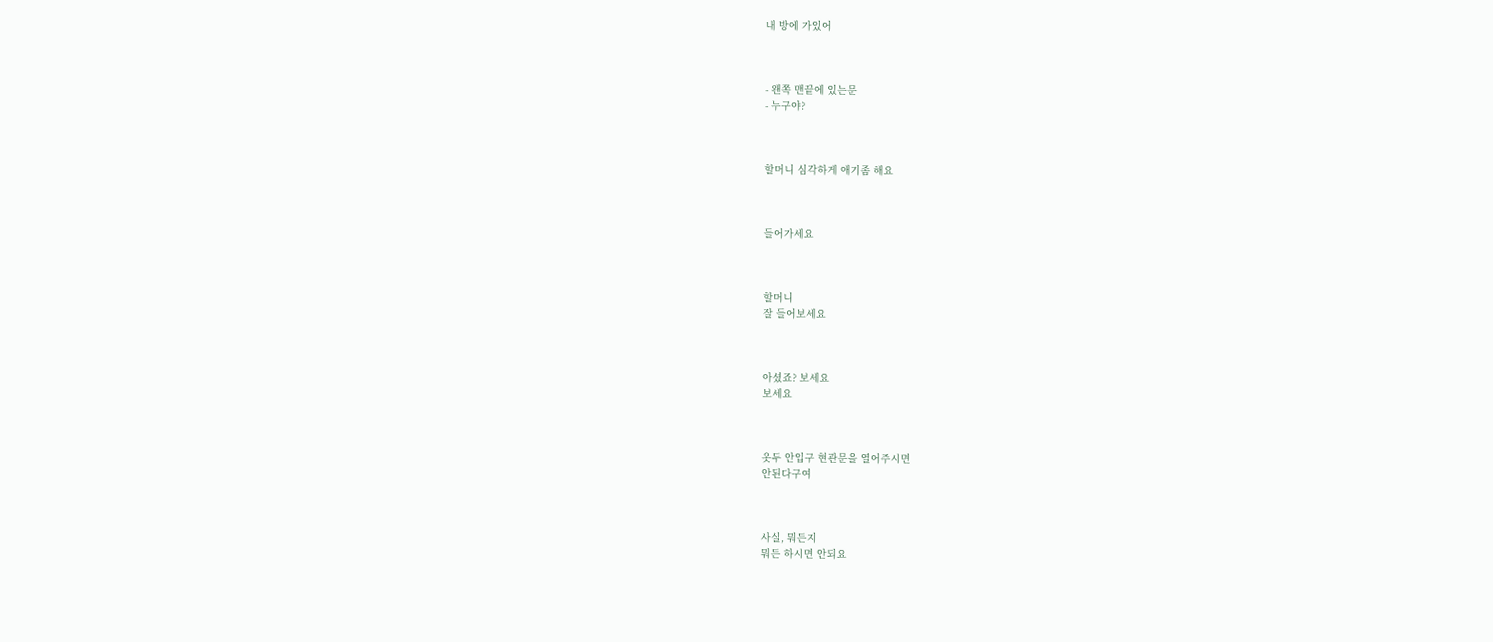내 방에 가있어



- 왠쪽 맨끝에 있는문
- 누구야?



할머니 심각하게 애기좀 해요



들어가세요



할머니
잘 들어보세요



아셨죠? 보세요
보세요



옷두 안입구 현관문을 열어주시면
안된다구여



사실, 뭐든지
뭐든 하시면 안되요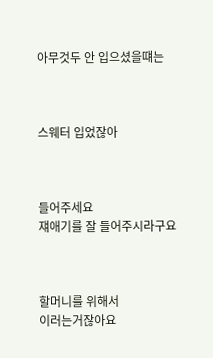아무것두 안 입으셨을떄는



스웨터 입었잖아



들어주세요
쟤애기를 잘 들어주시라구요



할머니를 위해서
이러는거잖아요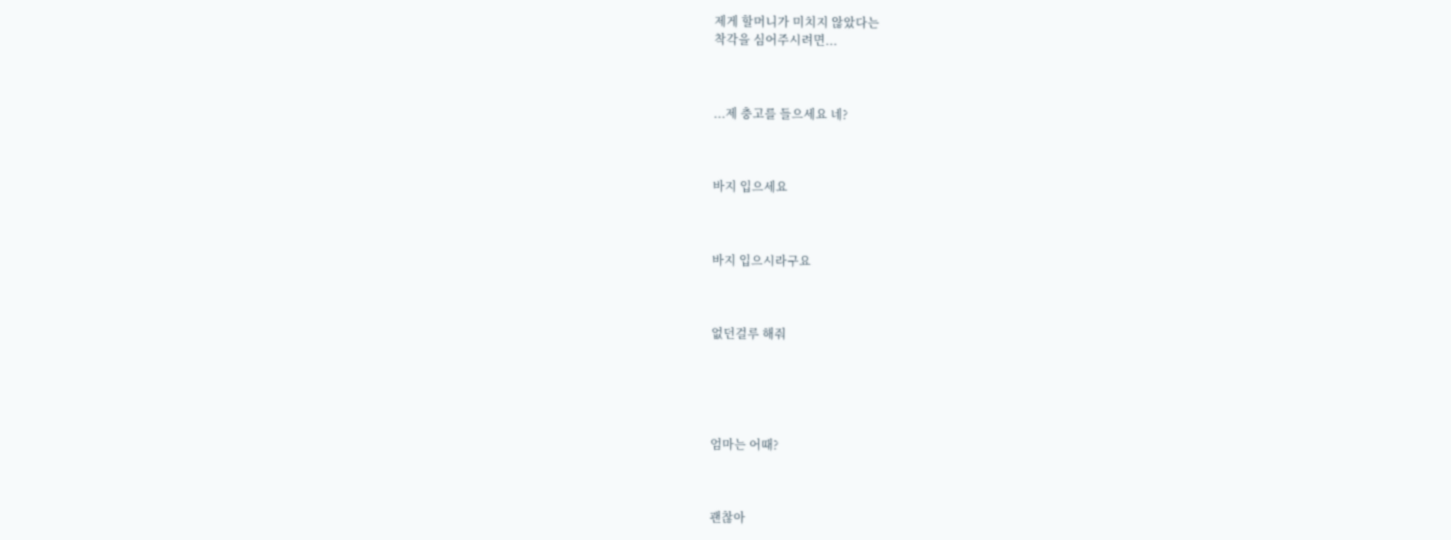제게 할머니가 미치지 않았다는
착각을 심어주시려면...



...제 충고를 들으세요 네?



바지 입으세요



바지 입으시라구요



없던걸루 해줘





엄마는 어때?



괜찮아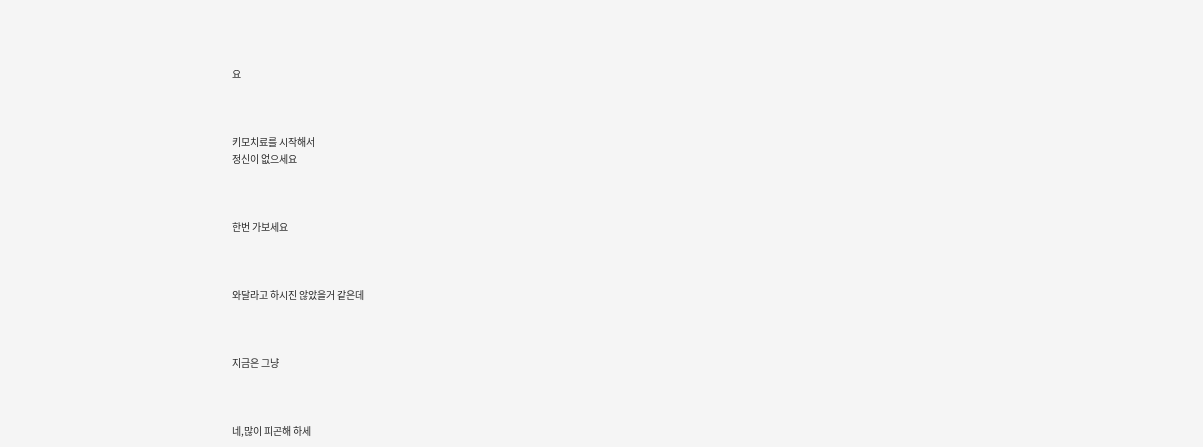요



키모치료를 시작해서
정신이 없으세요



한번 가보세요



와달라고 하시진 않았을거 같은데



지금은 그냥



네,많이 피곤해 하세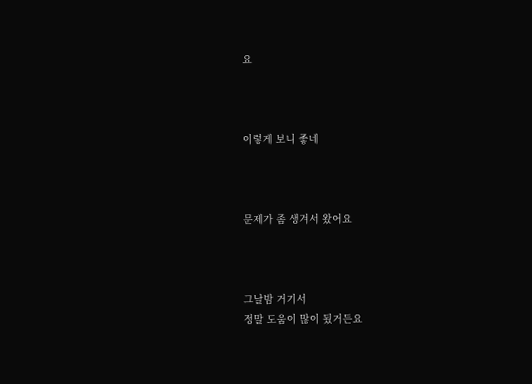요



이렇게 보니 좋네



문제가 좀 생겨서 왔어요



그날밤 거기서
정말 도움이 많이 됬거든요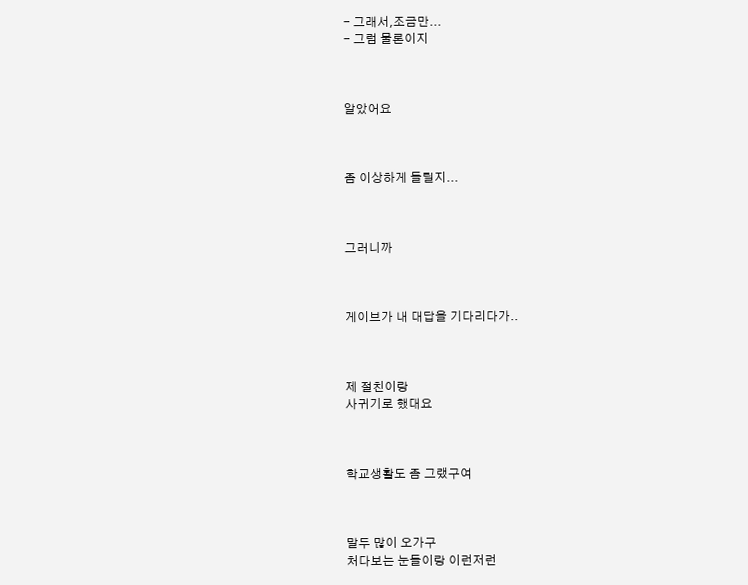- 그래서,조금만...
- 그럼 물론이지



알았어요



좀 이상하게 들릴지...



그러니까



게이브가 내 대답을 기다리다가..



제 절친이랑
사귀기로 했대요



학교생활도 좀 그랬구여



말두 많이 오가구
처다보는 눈들이랑 이런저런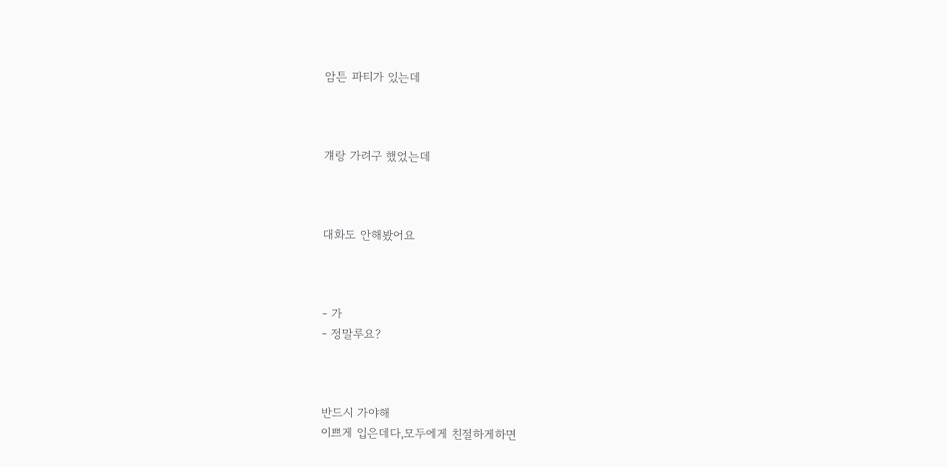암튼 파티가 있는데



걔랑 가려구 했었는데



대화도 안해봤어요



- 가
- 정말루요?



반드시 가야해
이쁘게 입은데다,모두에게 친절하게하면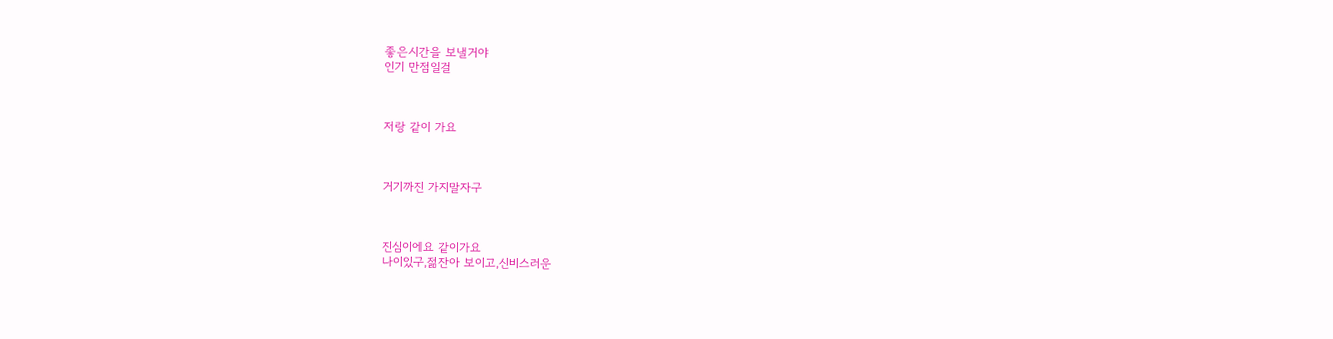좋은시간을 보낼거야
인기 만점일걸



저랑 같이 가요



거기까진 가지말자구



진심이에요 같이가요
나이있구,젊잔아 보이고,신비스러운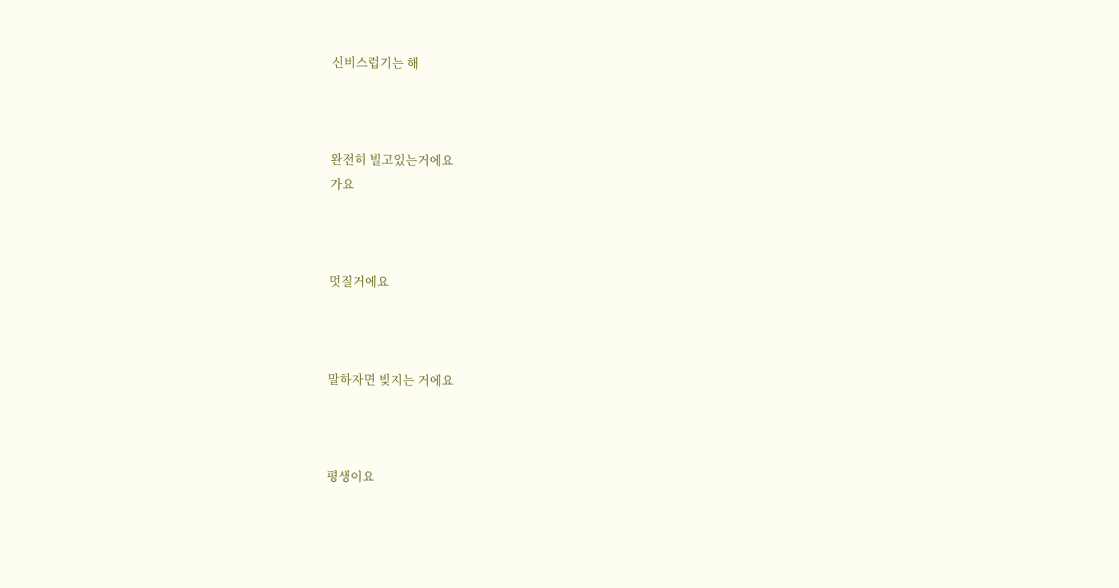신비스럽기는 해



완전히 빌고있는거에요
가요



멋질거에요



말하자면 빚지는 거에요



평생이요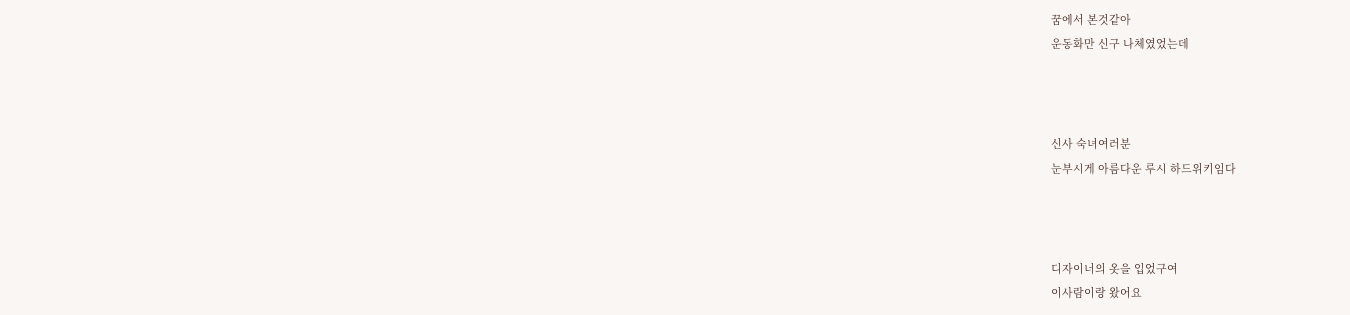꿈에서 본것같아
운동화만 신구 나체였었는데



신사 숙녀여러분
눈부시게 아름다운 루시 하드위키임다



디자이너의 옷을 입었구여
이사람이랑 왔어요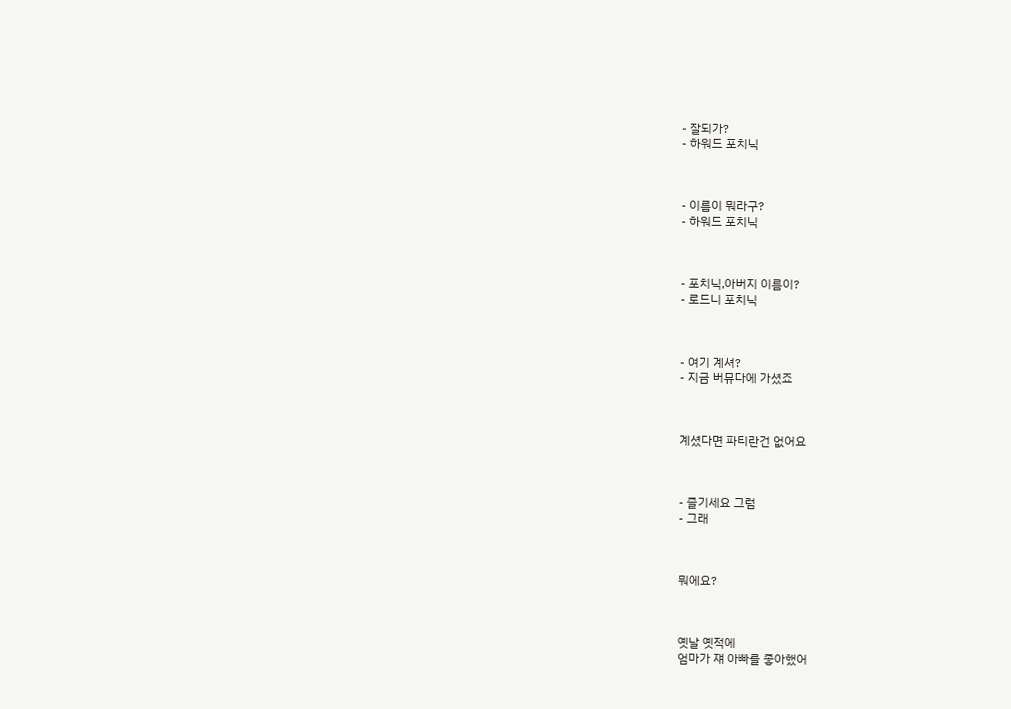- 잘되가?
- 하워드 포치닉



- 이름이 뭐라구?
- 하워드 포치닉



- 포치닉,아버지 이름이?
- 로드니 포치닉



- 여기 계셔?
- 지금 버뮤다에 가셨죠



계셨다면 파티란건 없어요



- 즐기세요 그럼
- 그래



뭐에요?



옛날 옛적에
엄마가 쟤 아빠를 좋아했어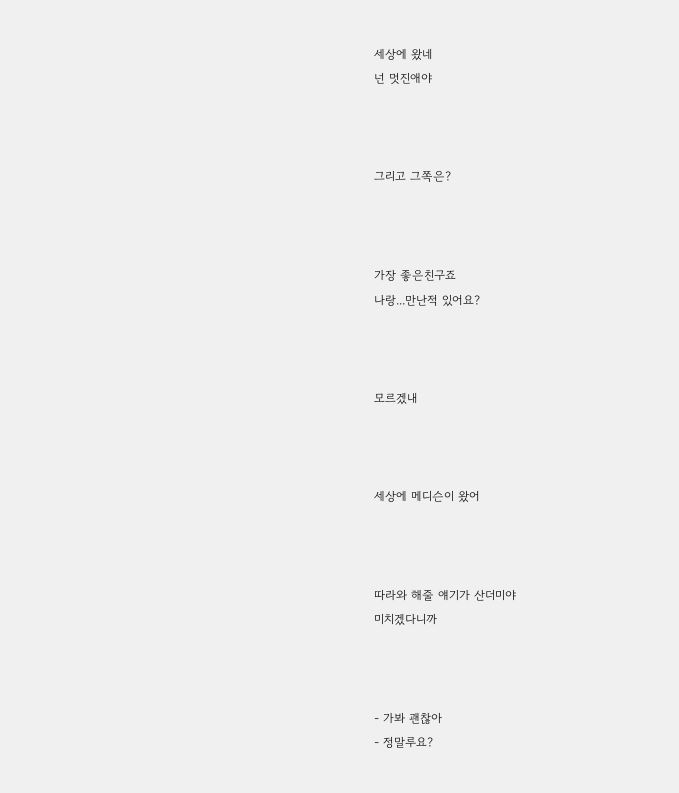세상에 왔네
넌 멋진애야



그리고 그쪽은?



가장 좋은친구죠
나랑...만난적 있어요?



모르겠내



세상에 메디슨이 왔어



따라와 해줄 얘기가 산더미야
미치겠다니까



- 가봐 괜찮아
- 정말루요?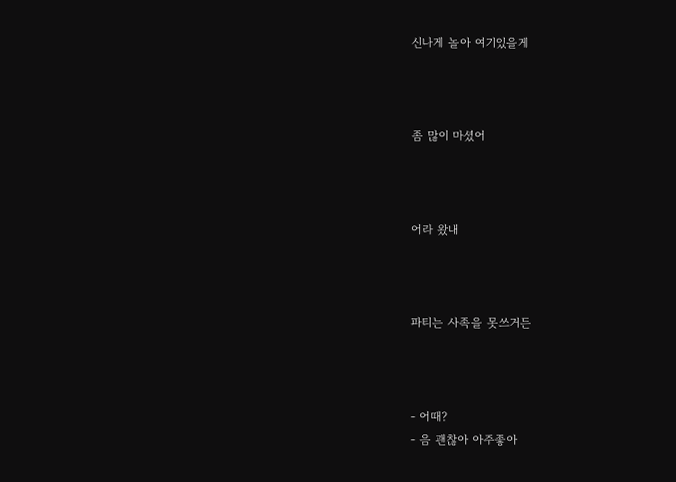신나게 놀아 여기있을게



좀 많이 마셨어



어라 왔내



파티는 사족을 못쓰거든



- 어때?
- 음 괜찮아 아주좋아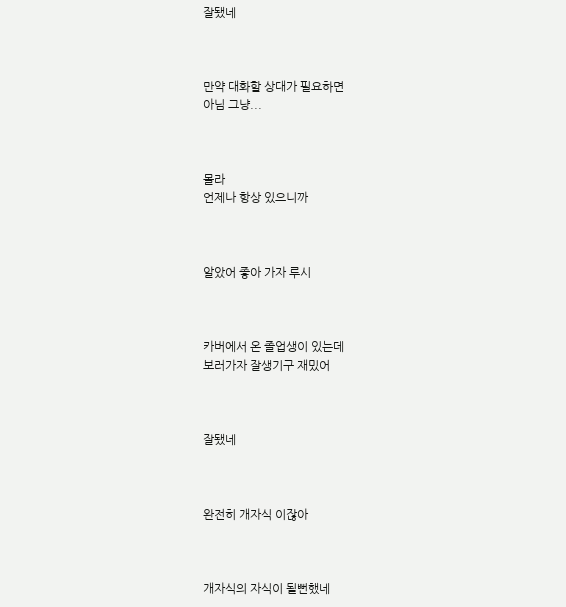잘됐네



만약 대화할 상대가 필요하면
아님 그냥...



몰라
언제나 항상 있으니까



알았어 좋아 가자 루시



카버에서 온 졸업생이 있는데
보러가자 잘생기구 재밌어



잘됐네



완전히 개자식 이잖아



개자식의 자식이 될뻔했네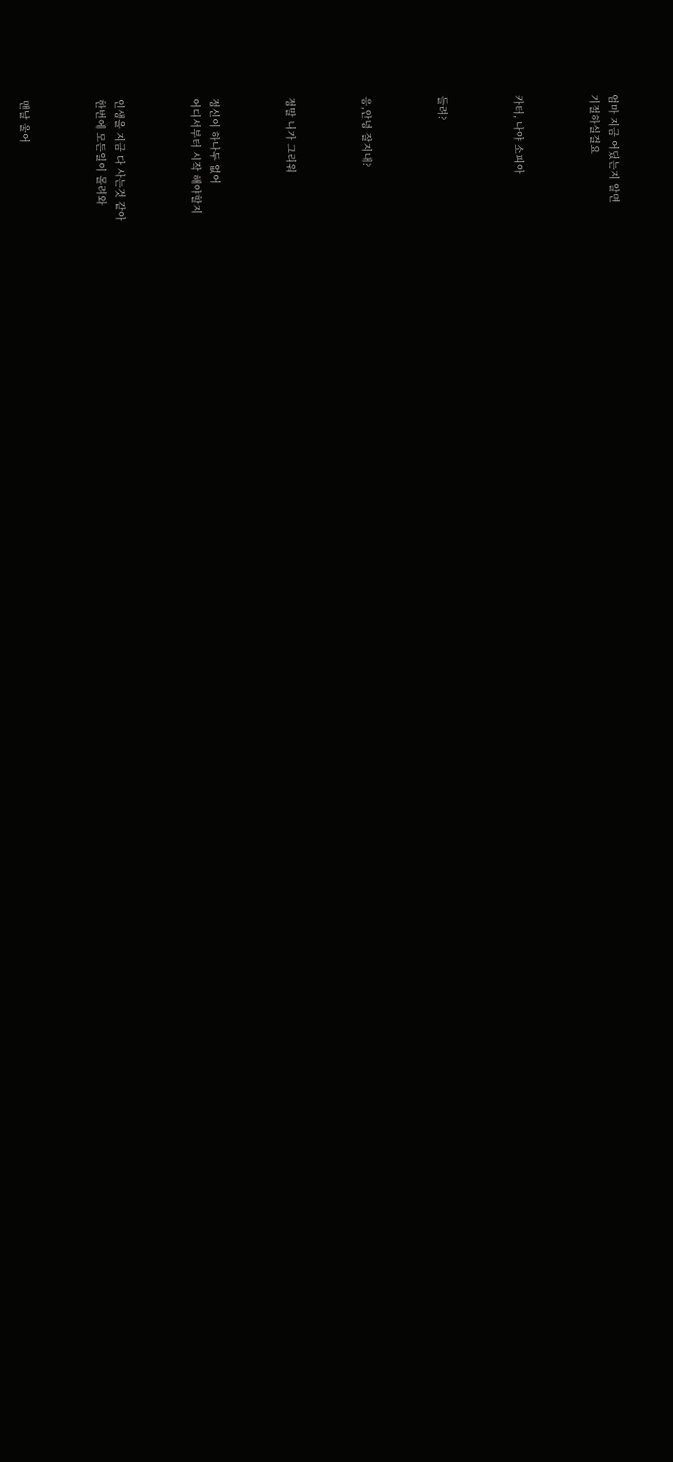엄마 지금 어딨는지 알면
기절하실걸요



카터, 나야 소피아



들려?



응,안녕 잘지내?



정말 니가 그리워



정신이 하나두 없어
어디서부터 시작 해야할지



인생을 지금 다 사는것 같아
한번에 모든일이 몰려와



맨날 울어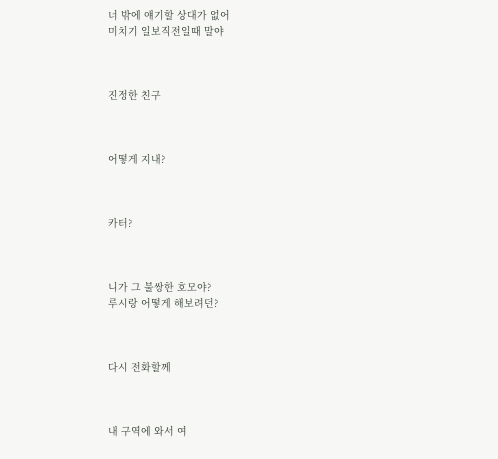너 밖에 얘기할 상대가 없어
미치기 일보직전일때 말야



진정한 친구



어떻게 지내?



카터?



니가 그 불쌍한 호모야?
루시랑 어떻게 해보려던?



다시 전화할께



내 구역에 와서 여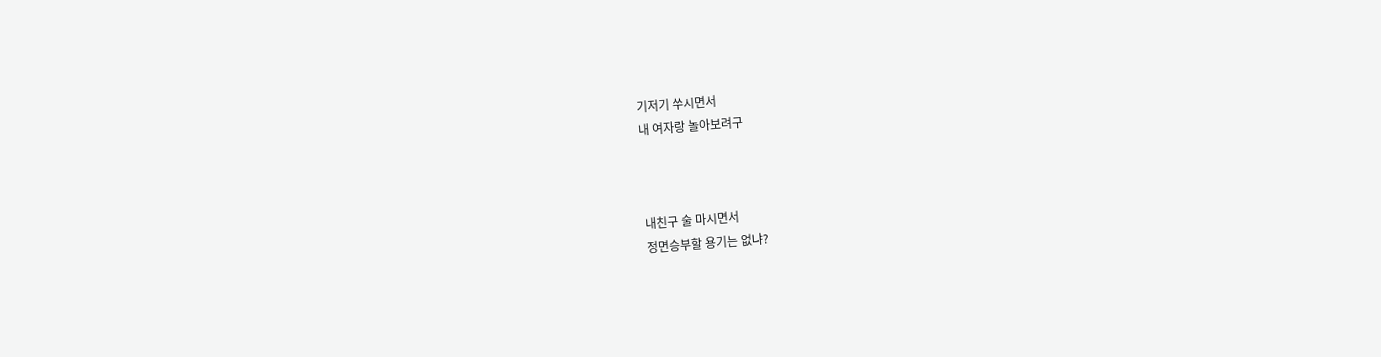기저기 쑤시면서
내 여자랑 놀아보려구



내친구 술 마시면서
정면승부할 용기는 없냐?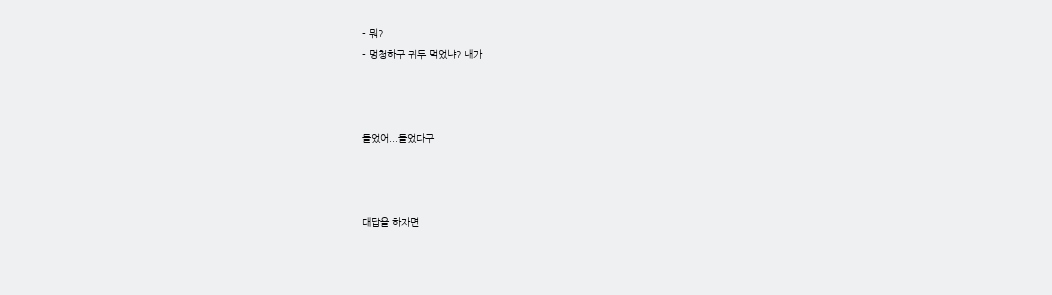- 뭐?
- 멍청하구 귀두 먹었냐? 내가



들었어...들었다구



대답을 하자면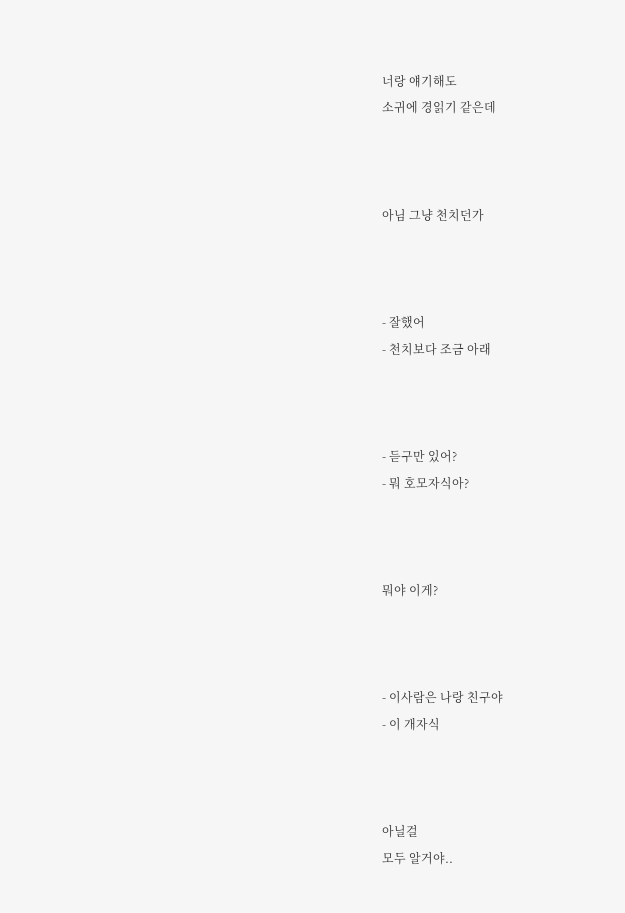너랑 얘기해도
소귀에 경읽기 같은데



아님 그냥 천치던가



- 잘했어
- 천치보다 조금 아래



- 듣구만 있어?
- 뭐 호모자식아?



뭐야 이게?



- 이사람은 나랑 친구야
- 이 개자식



아닐걸
모두 알거야..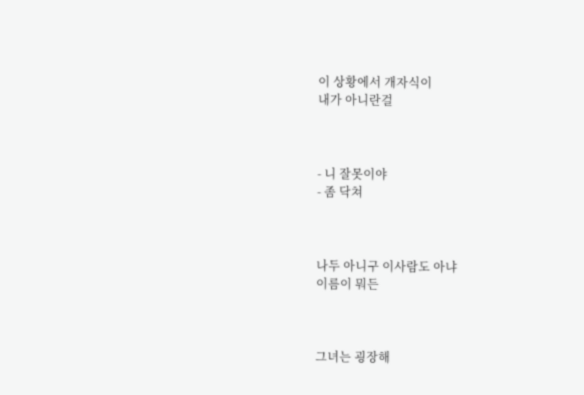이 상황에서 개자식이
내가 아니란걸



- 니 잘못이야
- 좀 닥쳐



나두 아니구 이사람도 아냐
이름이 뭐든



그녀는 굉장해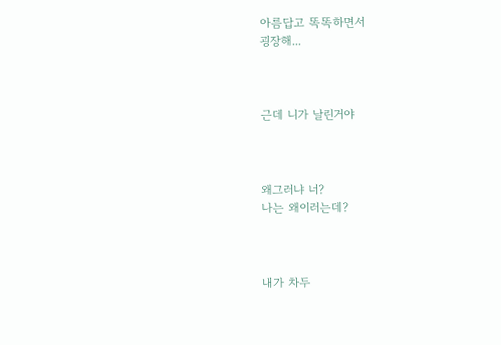아름답고 똑똑하면서
굉장해...



근데 니가 날린거야



왜그러냐 너?
나는 왜이러는데?



내가 차두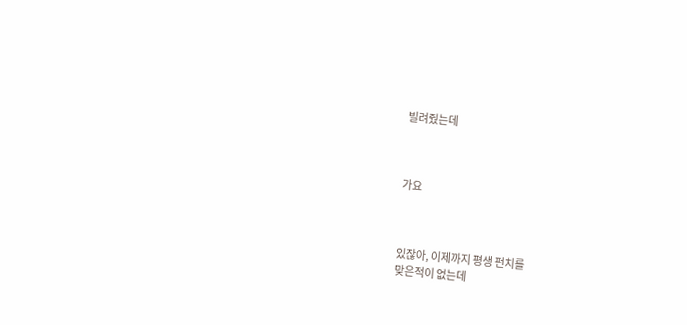빌려줬는데



가요



있잖아, 이제까지 평생 펀치를
맞은적이 없는데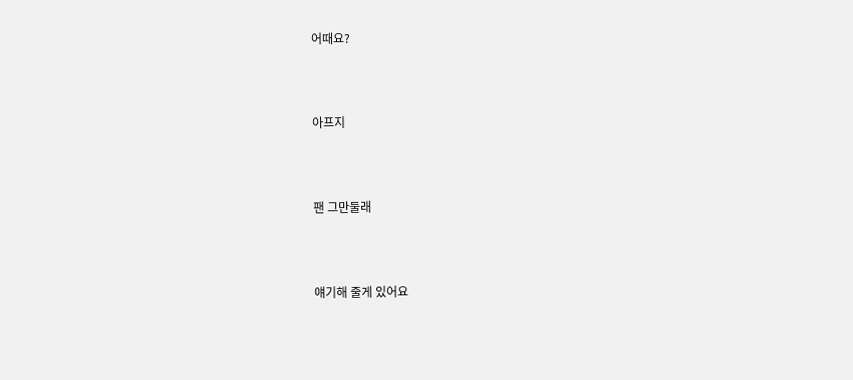어때요?



아프지



팬 그만둘래



얘기해 줄게 있어요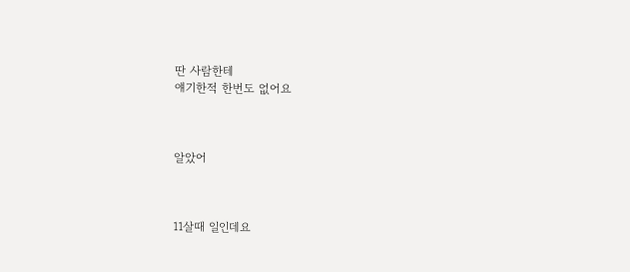딴 사람한테
얘기한적 한번도 없어요



알았어



11살때 일인데요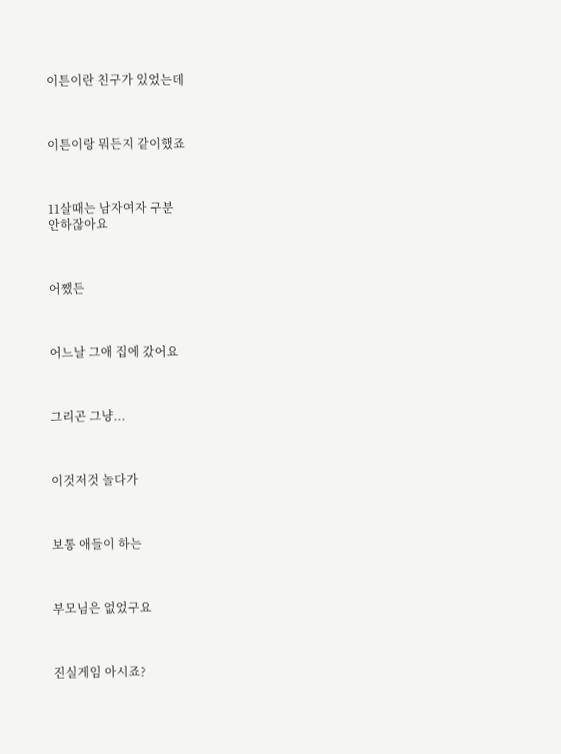이튼이란 친구가 있었는데



이튼이랑 뭐든지 같이했죠



11살때는 남자여자 구분
안하잖아요



어쨌든



어느날 그애 집에 갔어요



그리곤 그냥...



이것저것 놀다가



보통 애들이 하는



부모님은 없었구요



진실게임 아시죠?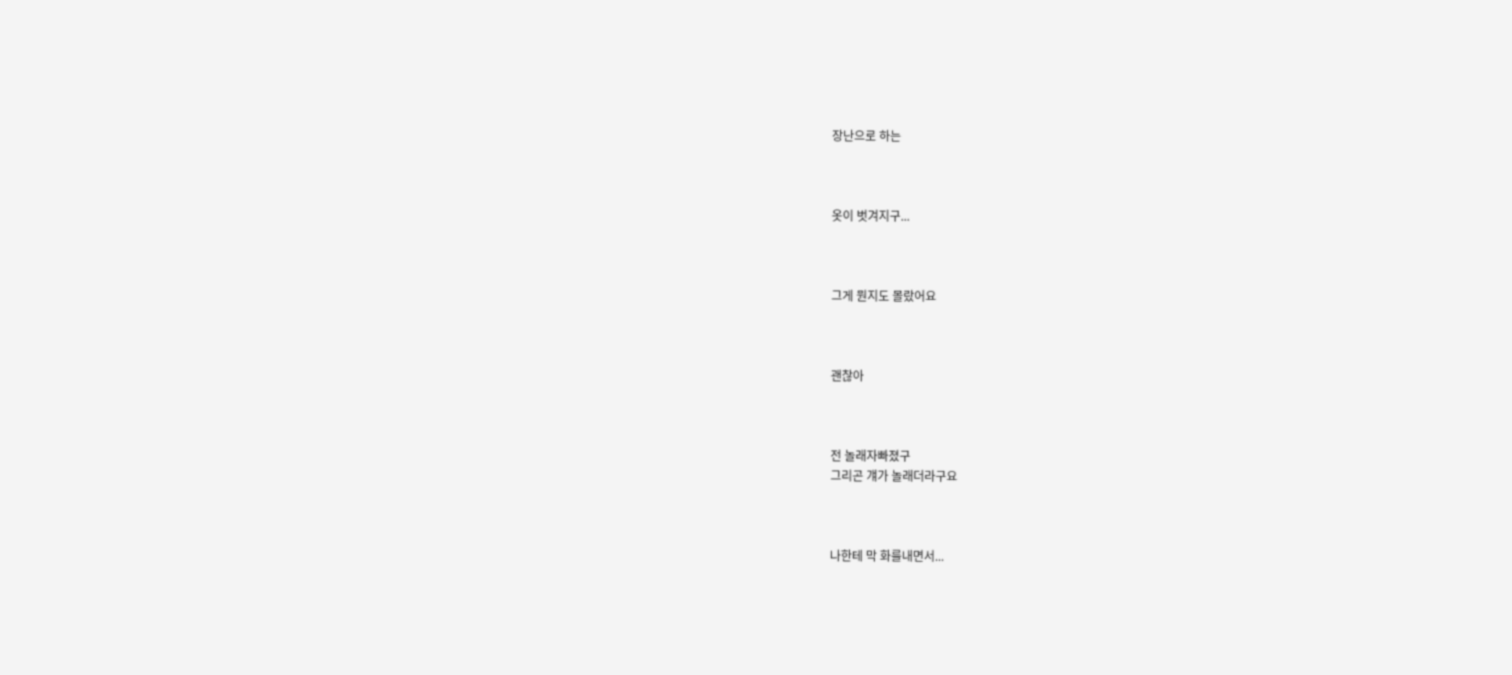장난으로 하는



옷이 벗겨지구...



그게 뭔지도 몰랐어요



괜찮아



전 놀래자빠졌구
그리곤 걔가 놀래더라구요



나한테 막 화를내면서...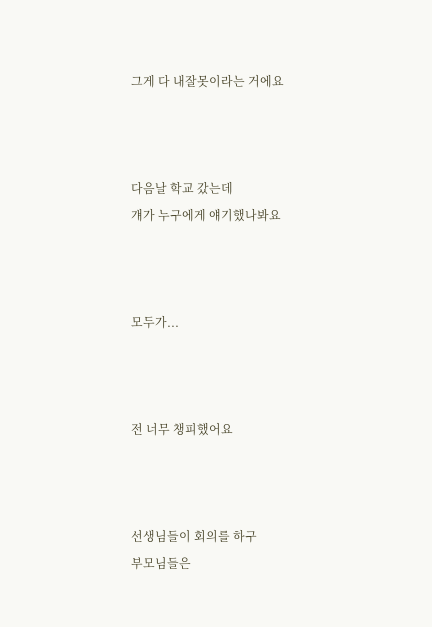그게 다 내잘못이라는 거에요



다음날 학교 갔는데
걔가 누구에게 얘기했나봐요



모두가...



전 너무 챙피했어요



선생님들이 회의를 하구
부모님들은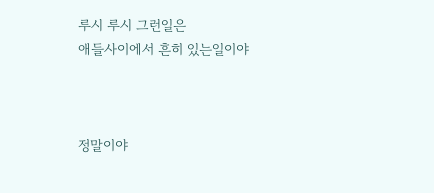루시 루시 그런일은
애들사이에서 흔히 있는일이야



정말이야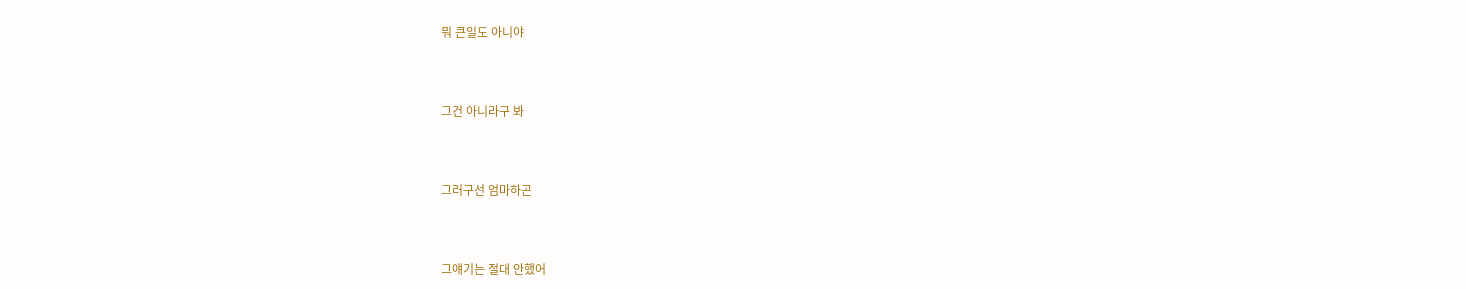뭐 큰일도 아니야



그건 아니라구 봐



그러구선 엄마하곤



그얘기는 절대 안했어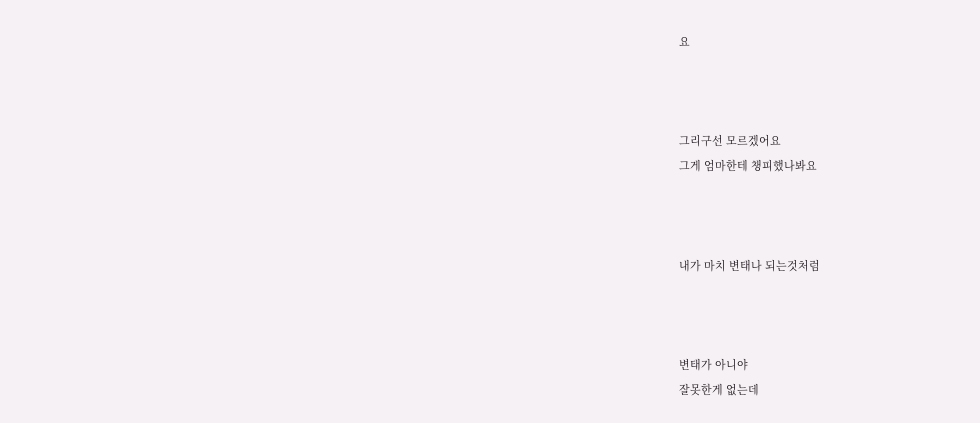요



그리구선 모르겠어요
그게 엄마한테 챙피했나봐요



내가 마치 변태나 되는것처럼



변태가 아니야
잘못한게 없는데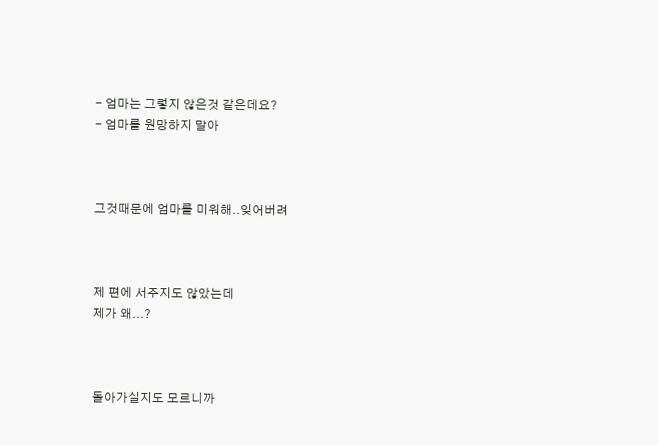- 엄마는 그렇지 않은것 같은데요?
- 엄마를 원망하지 말아



그것때문에 엄마를 미워해..잊어버려



제 편에 서주지도 않았는데
제가 왜...?



돌아가실지도 모르니까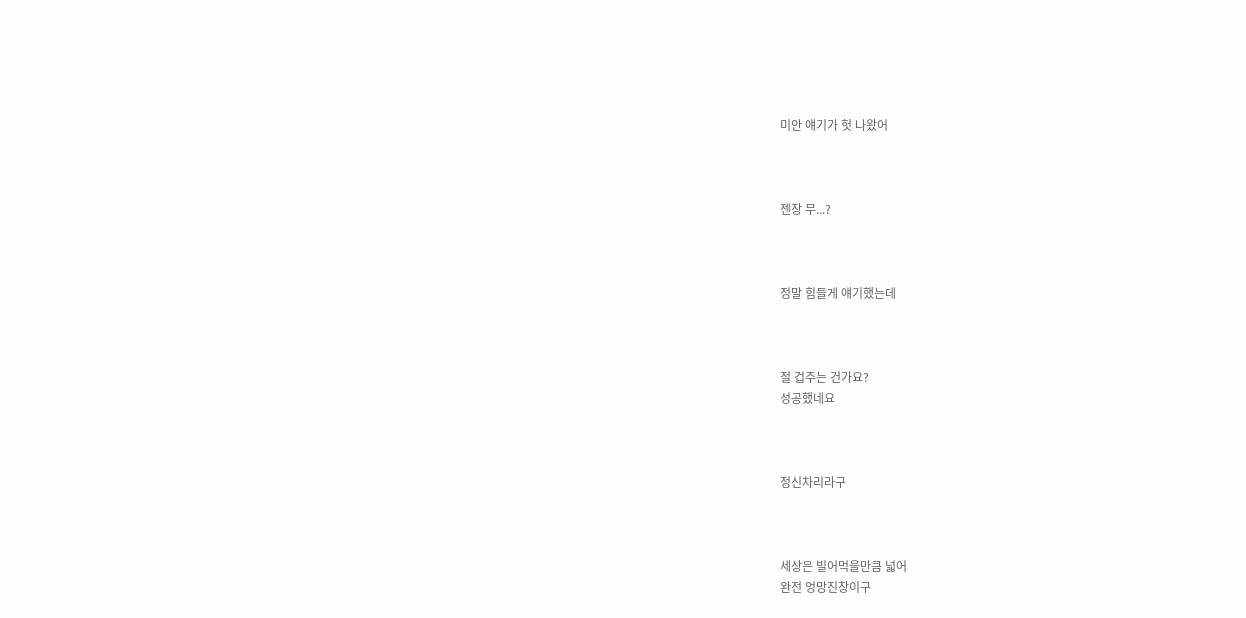미안 얘기가 헛 나왔어



젠장 무...?



정말 힘들게 얘기했는데



절 겁주는 건가요?
성공했네요



정신차리라구



세상은 빌어먹을만큼 넓어
완전 엉망진창이구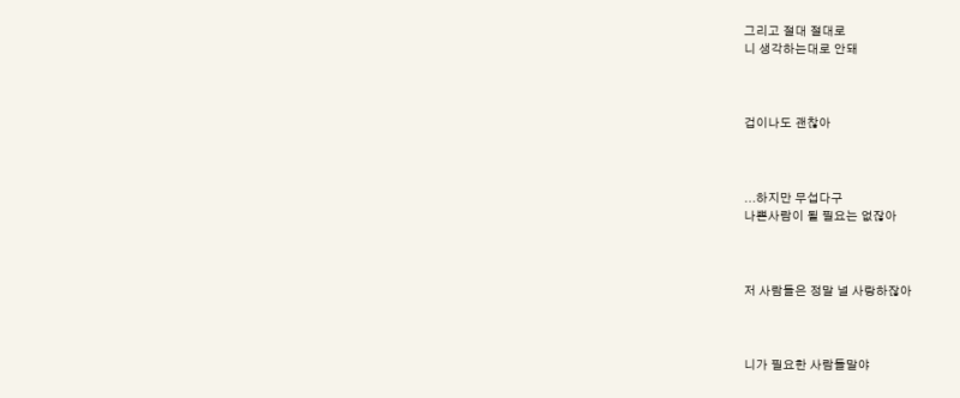그리고 절대 절대로
니 생각하는대로 안돼



겁이나도 괜찮아



...하지만 무섭다구
나쁜사람이 될 필요는 없잖아



저 사람들은 정말 널 사랑하잖아



니가 필요한 사람들말야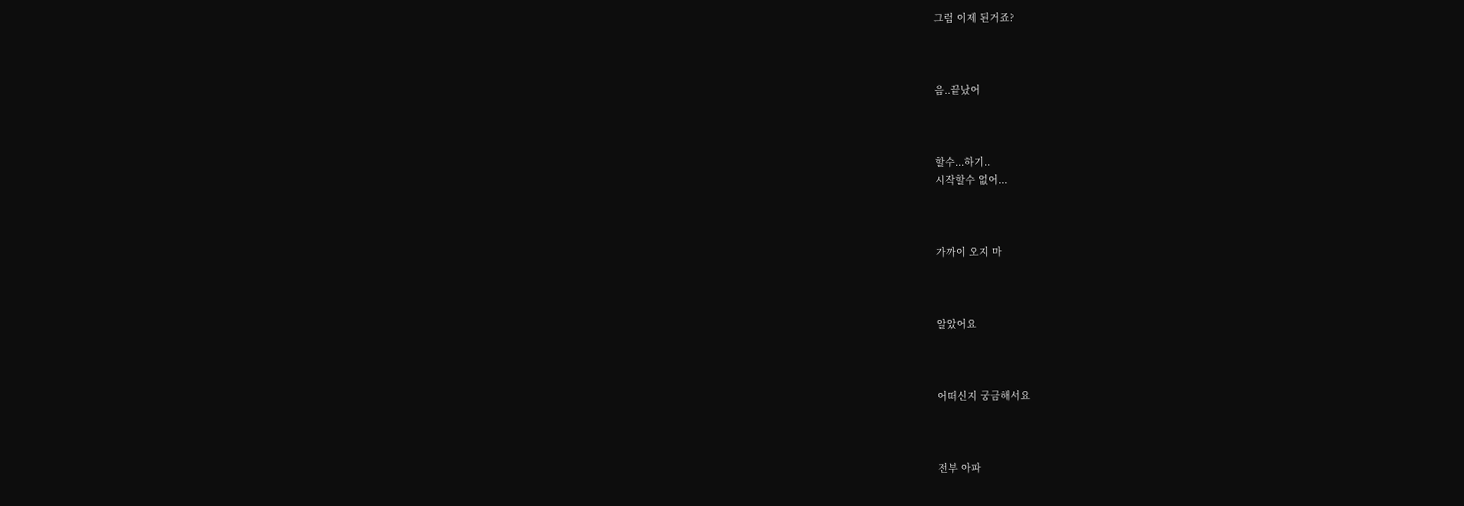그럼 이제 된거죠?



음..끝났어



할수...하기..
시작할수 없어...



가까이 오지 마



알았어요



어떠신지 궁금해서요



전부 아파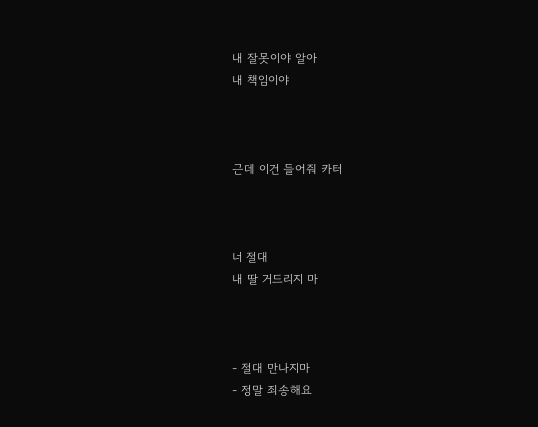내 잘못이야 알아
내 책임이야



근데 이건 들어줘 카터



너 절대
내 딸 거드리지 마



- 절대 만나지마
- 정말 죄송해요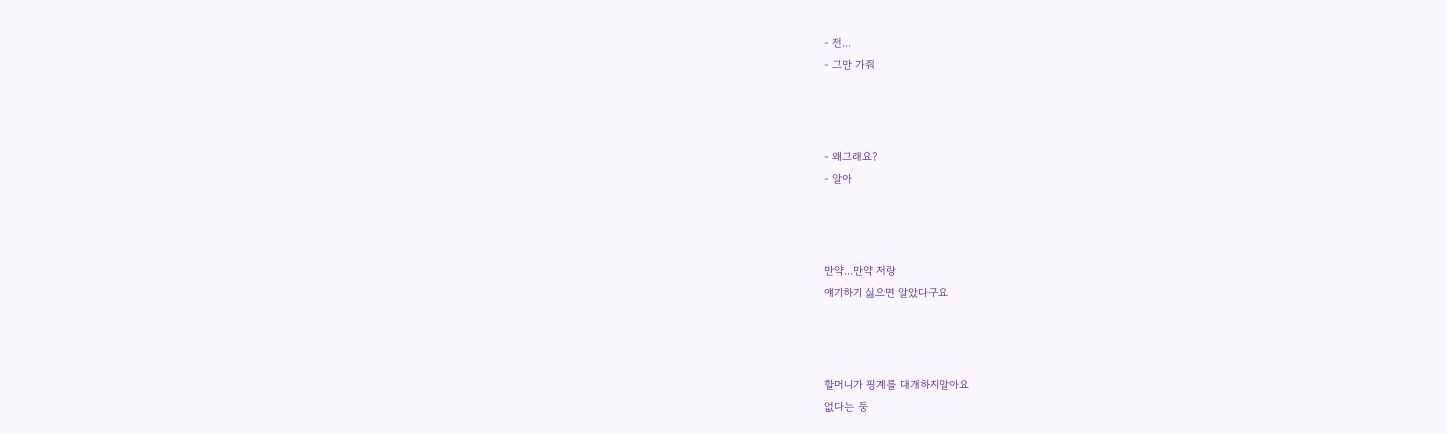- 전...
- 그만 가줘



- 왜그래요?
- 알아



만약...만약 저랑
얘기하기 싫으면 알았다구요



할머니가 핑계를 대개하지말아요
없다는 둥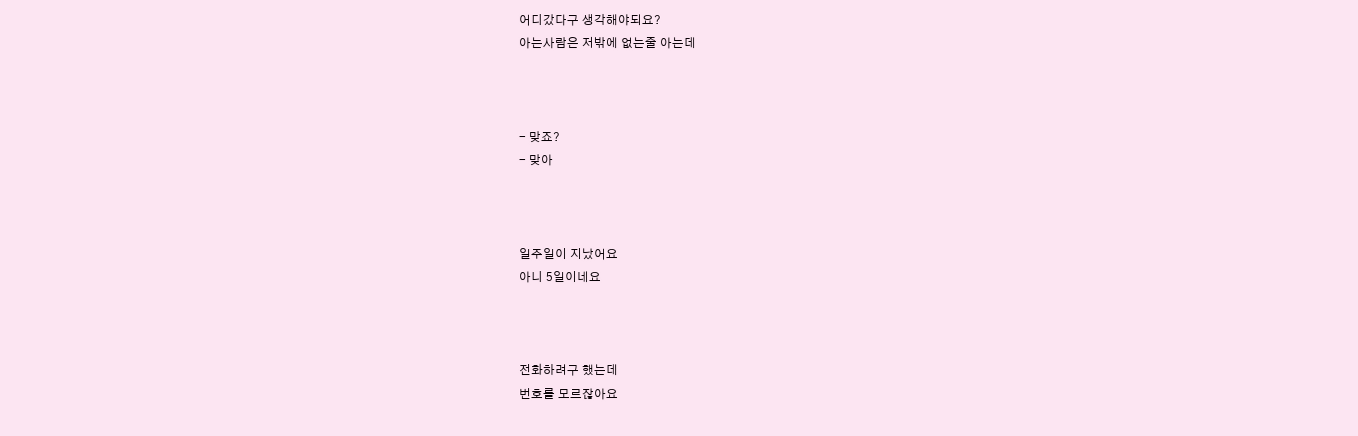어디갔다구 생각해야되요?
아는사람은 저밖에 없는줄 아는데



- 맞죠?
- 맞아



일주일이 지났어요
아니 5일이네요



전화하려구 했는데
번호를 모르잖아요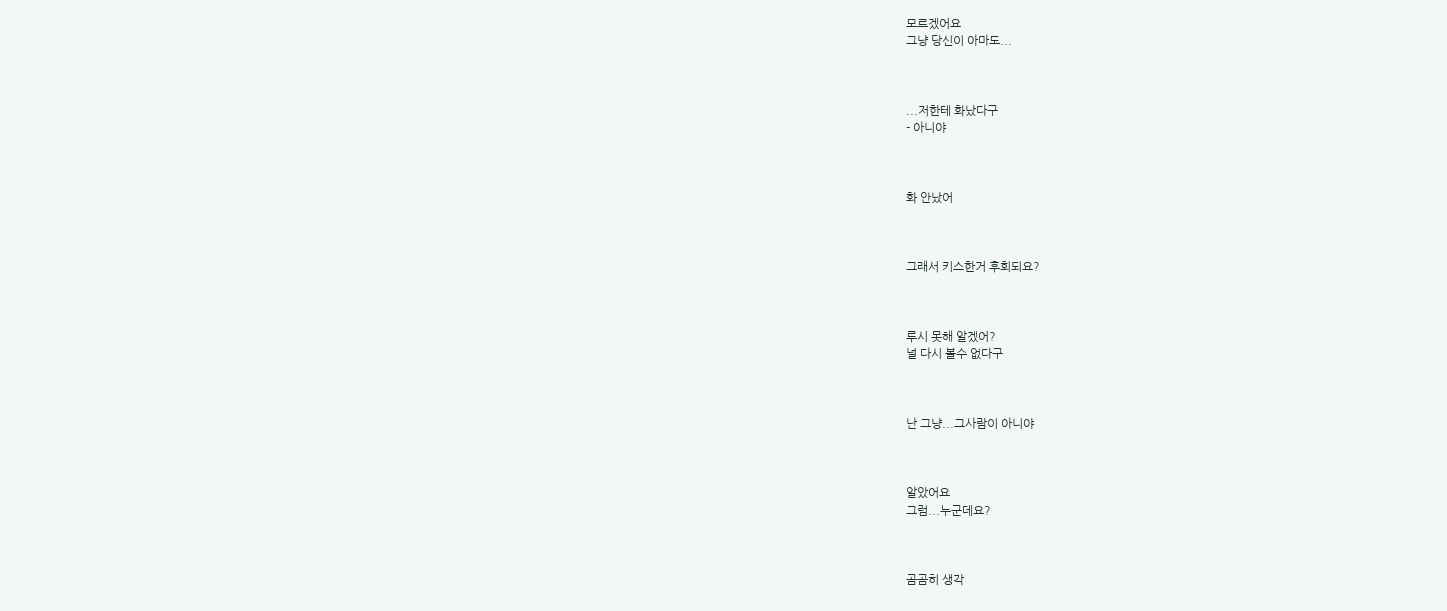모르겠어요
그냥 당신이 아마도...



...저한테 화났다구
- 아니야



화 안났어



그래서 키스한거 후회되요?



루시 못해 알겠어?
널 다시 볼수 없다구



난 그냥...그사람이 아니야



알았어요
그럼...누군데요?



곰곰히 생각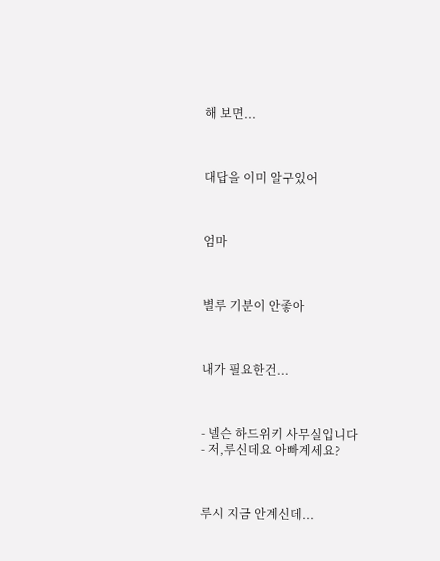해 보면...



대답을 이미 알구있어



엄마



별루 기분이 안좋아



내가 필요한건...



- 넬슨 하드위키 사무실입니다
- 저,루신데요 아빠계세요?



루시 지금 안계신데...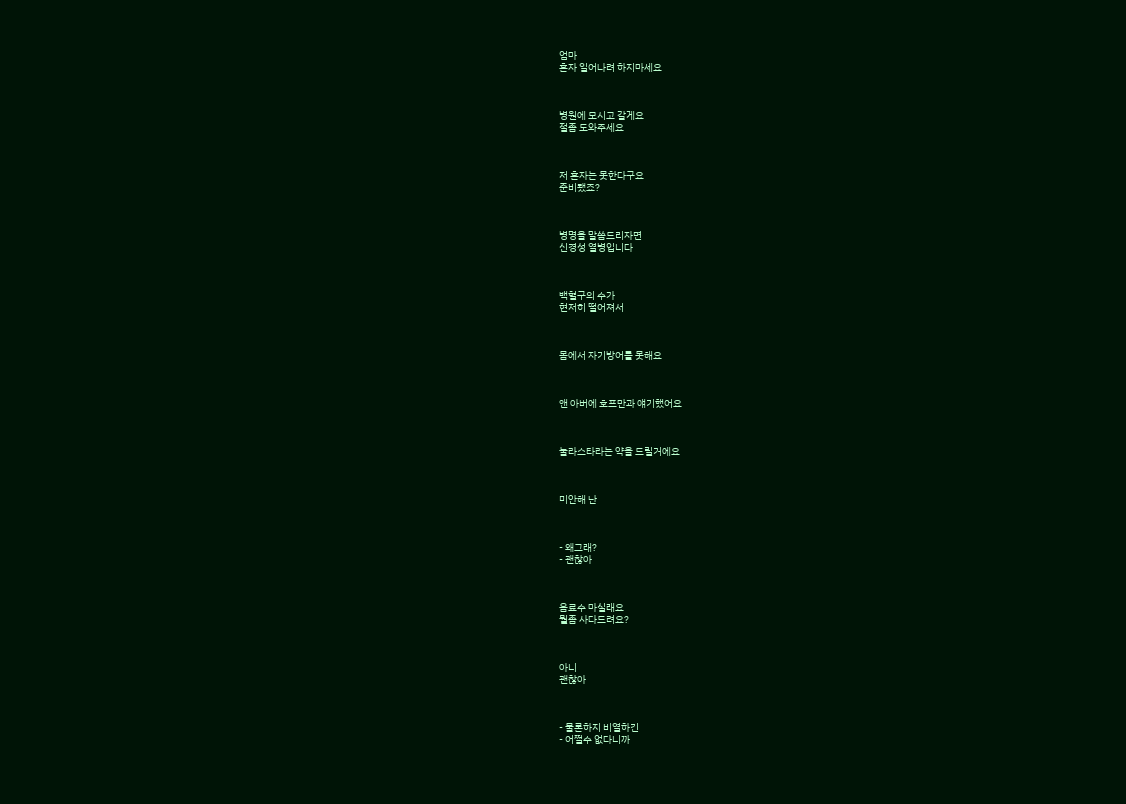엄마
혼자 일어나려 하지마세요



병원에 모시고 갈게요
절좀 도와주세요



저 혼자는 못한다구요
준비됐죠?



병명을 말씀드리자면
신경성 열병입니다



백혈구의 수가
현저히 떨어져서



몸에서 자기방어를 못해요



앤 아버에 호프만과 얘기했어요



눌라스타라는 약을 드릴거에요



미안해 난



- 왜그래?
- 괜찮아



음료수 마실래요
뭘좀 사다드려요?



아니
괜찮아



- 물론하지 비열하긴
- 어쩔수 없다니까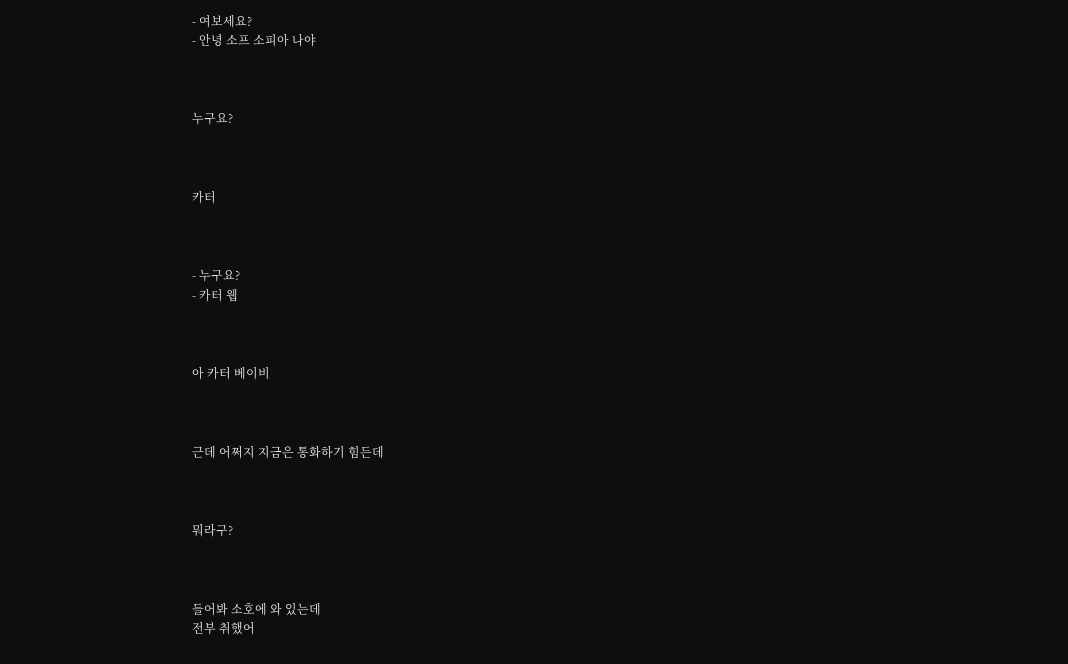- 여보세요?
- 안녕 소프 소피아 나야



누구요?



카터



- 누구요?
- 카터 웹



아 카터 베이비



근데 어쩌지 지금은 통화하기 힘든데



뭐라구?



들어봐 소호에 와 있는데
전부 취했어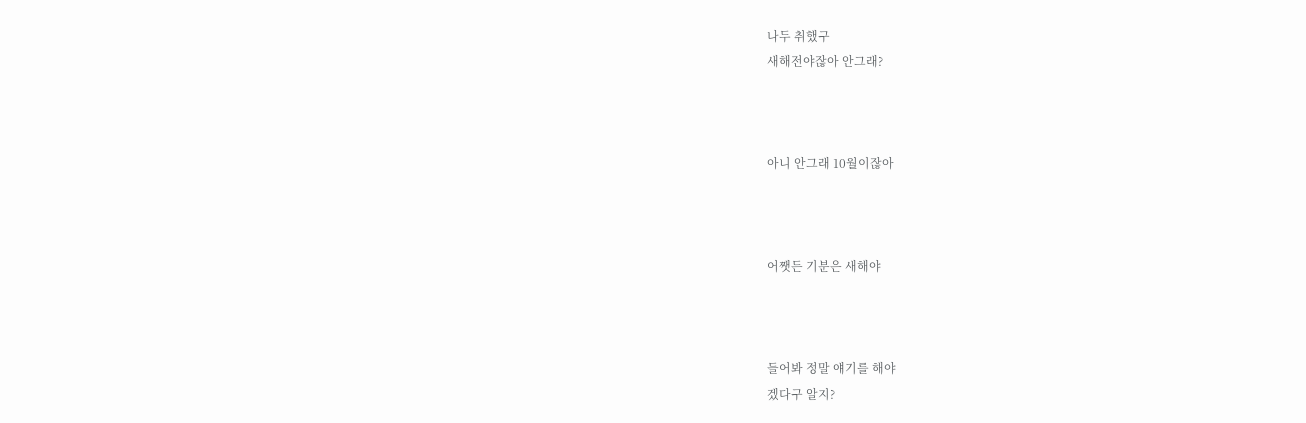나두 취했구
새해전야잖아 안그래?



아니 안그래 10월이잖아



어쨋든 기분은 새해야



들어봐 정말 얘기를 해야
겠다구 알지?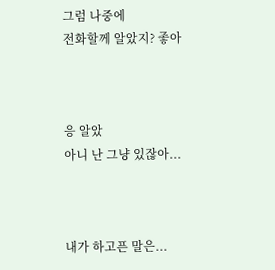그럼 나중에
전화할께 알았지? 좋아



응 알았
아니 난 그냥 있잖아...



내가 하고픈 말은...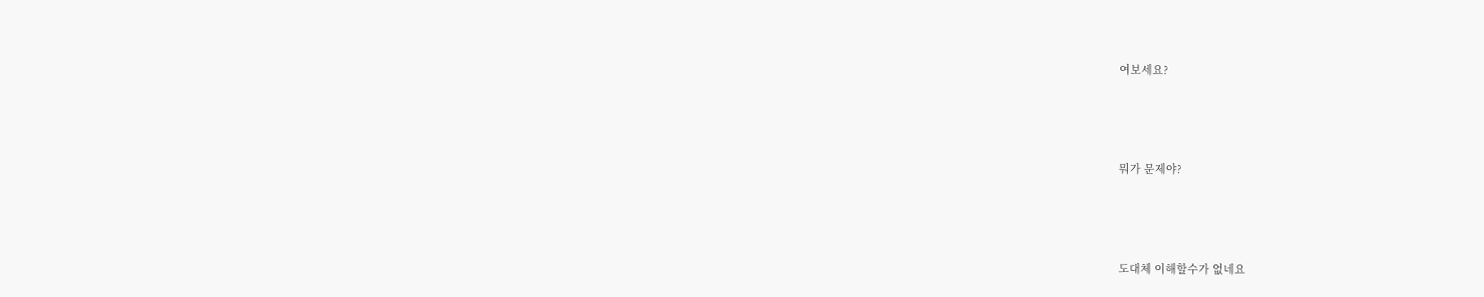여보세요?



뭐가 문제야?



도대체 이해할수가 없네요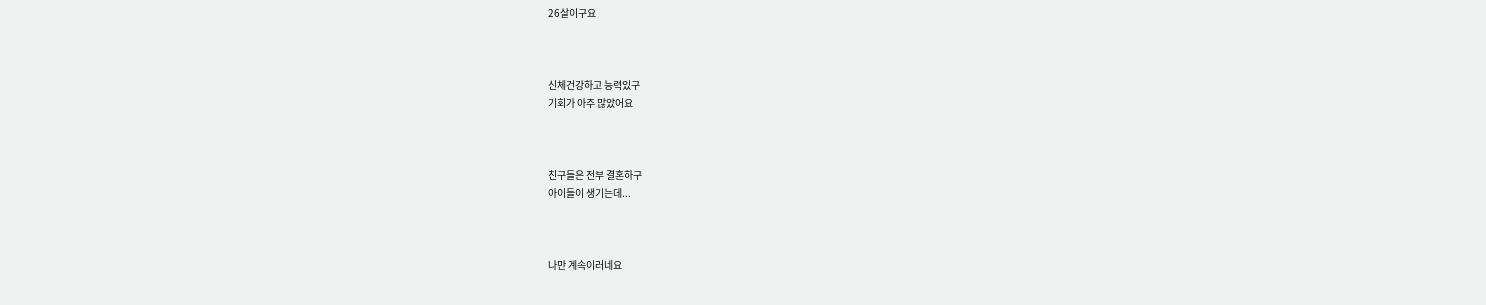26살이구요



신체건강하고 능력있구
기회가 아주 많았어요



친구들은 전부 결혼하구
아이들이 생기는데...



나만 계속이러네요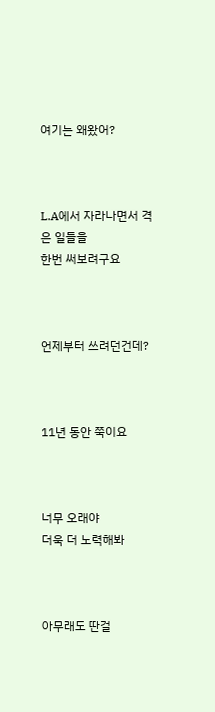여기는 왜왔어?



L.A에서 자라나면서 격은 일들을
한번 써보려구요



언제부터 쓰려던건데?



11년 동안 쭉이요



너무 오래야
더욱 더 노력해봐



아무래도 딴걸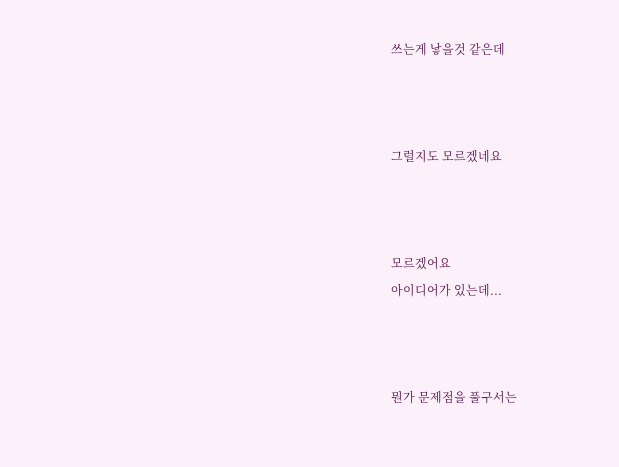쓰는게 낳을것 같은데



그럴지도 모르겠네요



모르겠어요
아이디어가 있는데...



뭔가 문제점을 풀구서는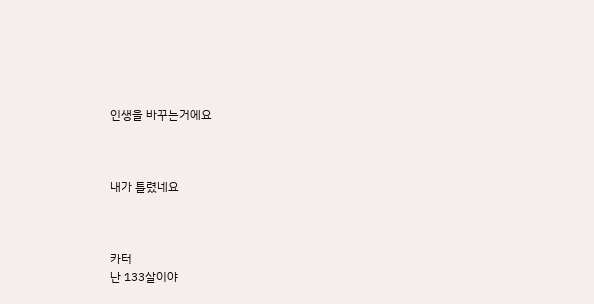인생을 바꾸는거에요



내가 틀렸네요



카터
난 133살이야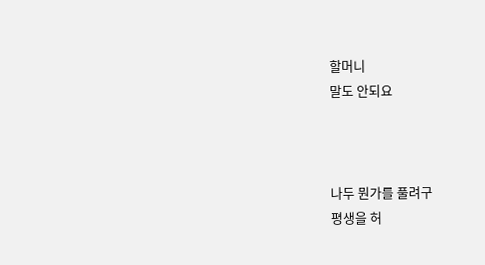할머니
말도 안되요



나두 뭔가를 풀려구
평생을 허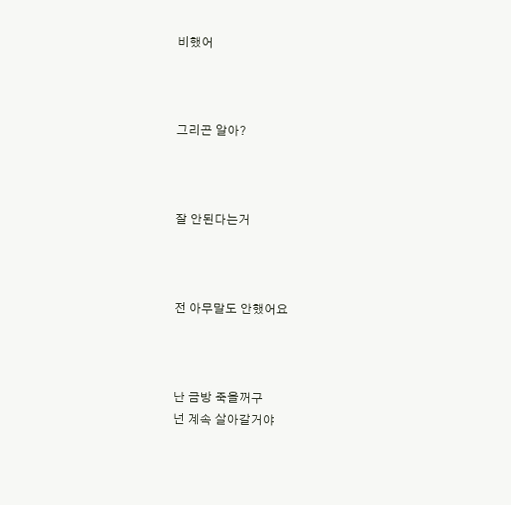비했어



그리곤 알아?



잘 안된다는거



전 아무말도 안했어요



난 금방 죽을꺼구
넌 계속 살아갈거야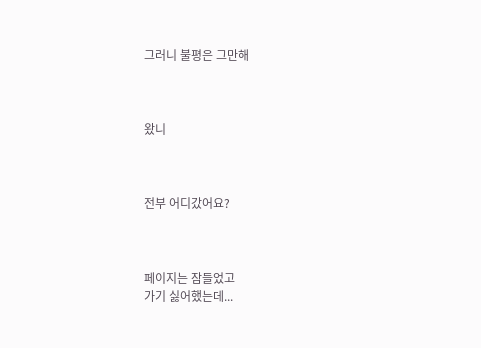그러니 불평은 그만해



왔니



전부 어디갔어요?



페이지는 잠들었고
가기 싫어했는데...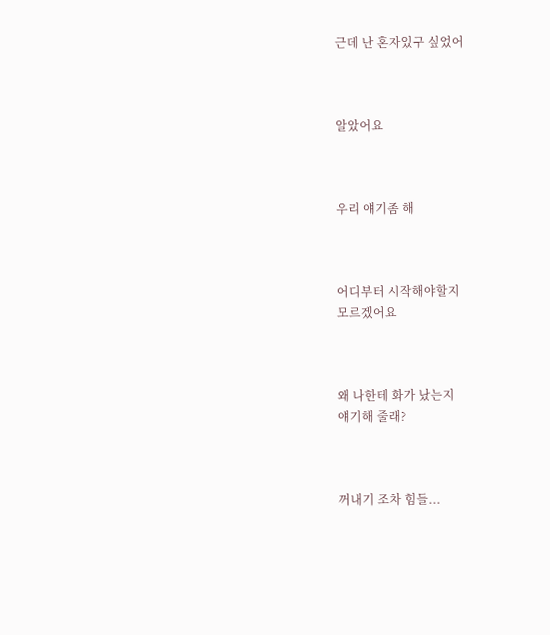근데 난 혼자있구 싶었어



알았어요



우리 얘기좀 해



어디부터 시작해야할지
모르겠어요



왜 나한테 화가 났는지
얘기해 줄래?



꺼내기 조차 힘들...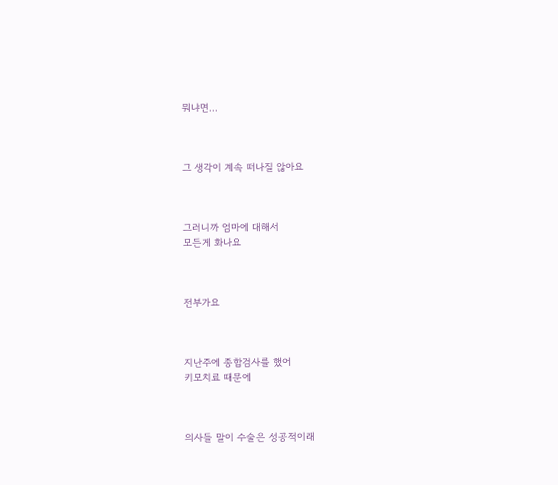뭐냐면...



그 생각이 계속 떠나질 않아요



그러니까 엄마에 대해서
모든게 화나요



전부가요



지난주에 종합검사를 했어
키모치료 때문에



의사들 말이 수술은 성공적이래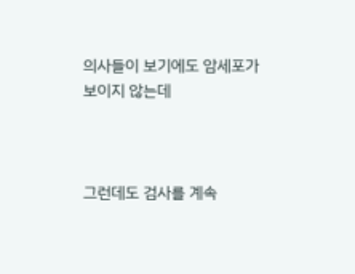의사들이 보기에도 암세포가
보이지 않는데



그런데도 검사를 계속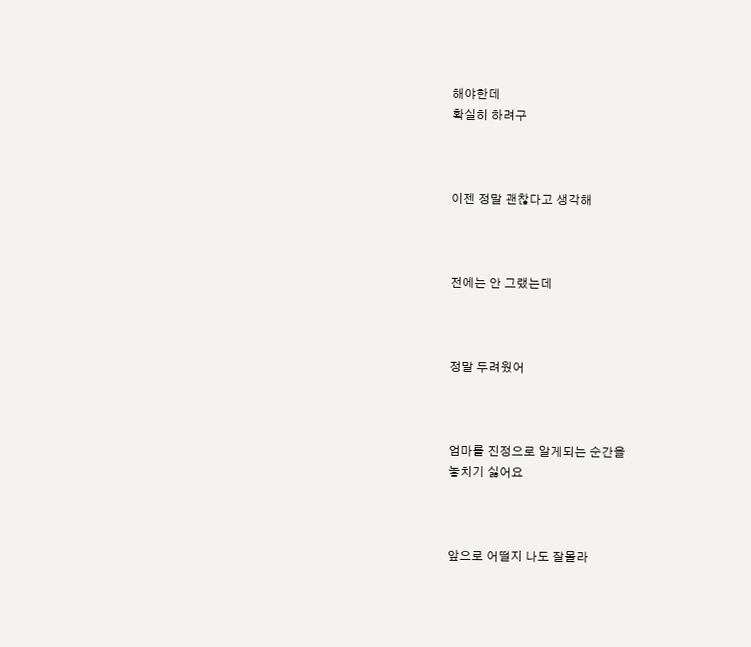해야한데
확실히 하려구



이젠 정말 괜찮다고 생각해



전에는 안 그랬는데



정말 두려웠어



엄마를 진정으로 알게되는 순간을
놓치기 싫어요



앞으로 어떨지 나도 잘몰라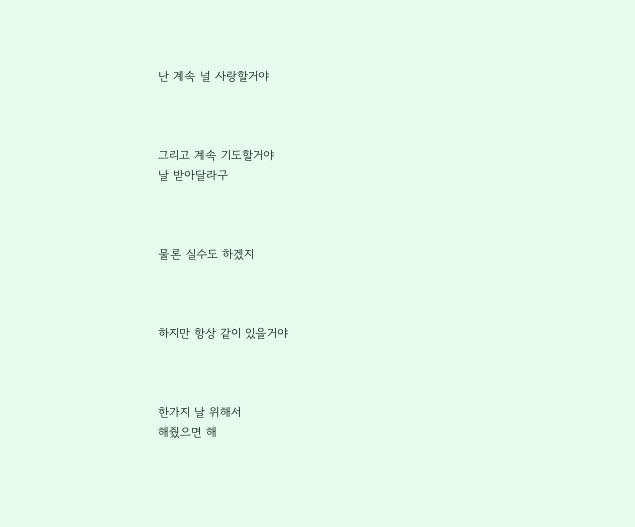난 계속 널 사랑할거야



그리고 계속 기도할거야
날 받아달라구



물론 실수도 하겠지



하지만 항상 같이 있을거야



한가지 날 위해서
해줬으면 해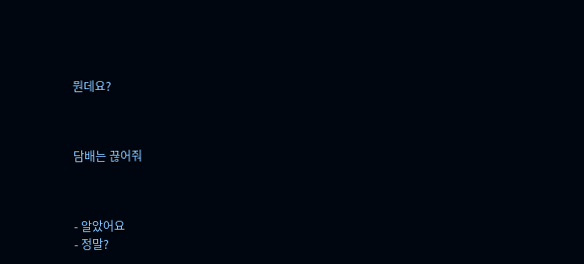뭔데요?



담배는 끊어줘



- 알았어요
- 정말?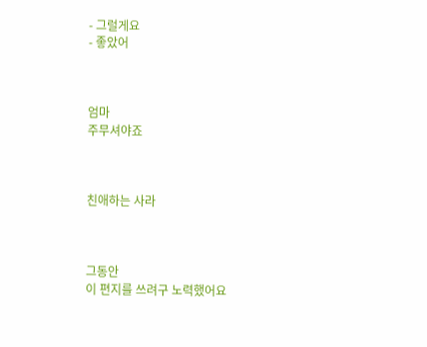- 그럴게요
- 좋았어



엄마
주무셔야죠



친애하는 사라



그동안
이 편지를 쓰려구 노력했어요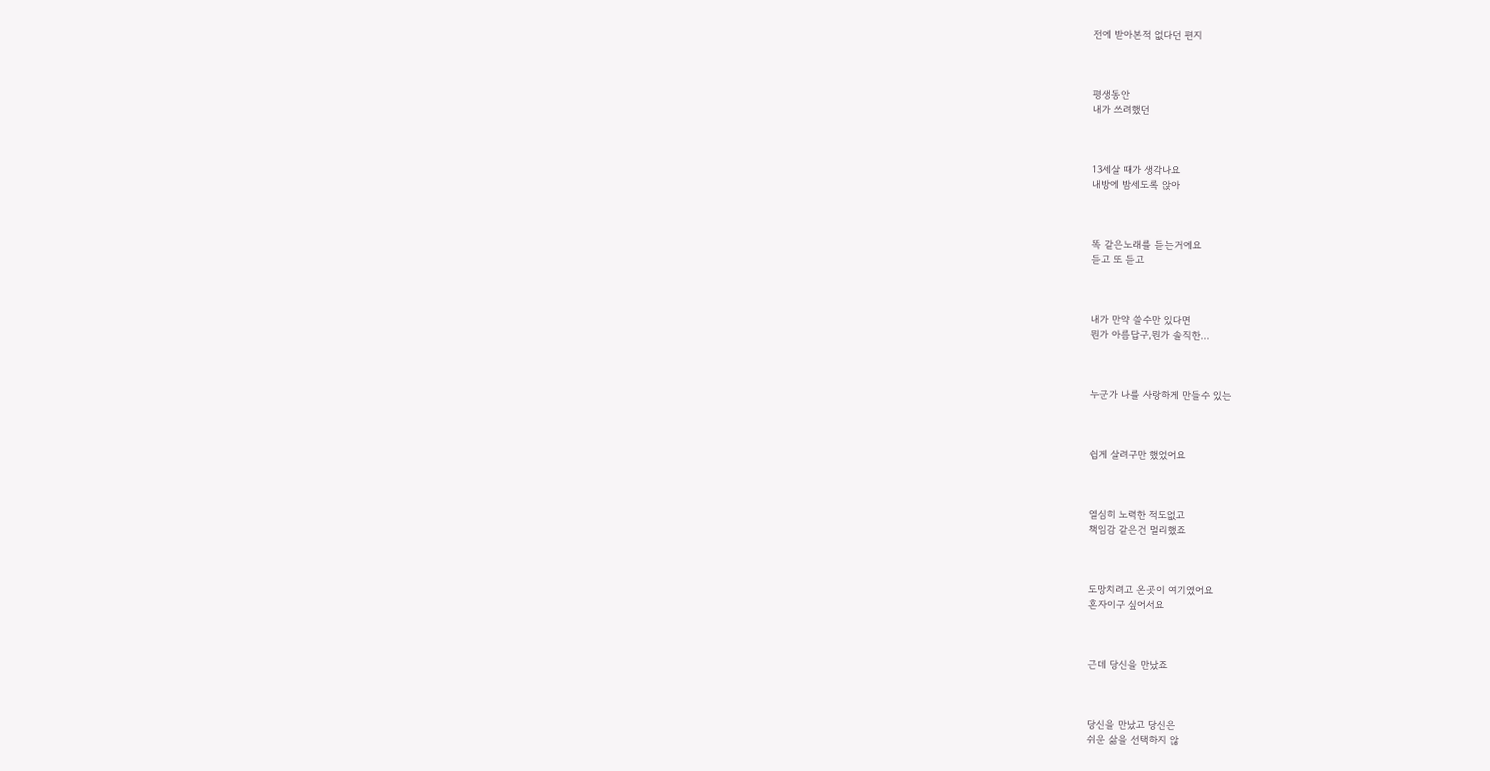전에 받아본적 없다던 편지



평생동안
내가 쓰려했던



13세살 때가 생각나요
내방에 밤세도록 앉아



똑 같은노래를 듣는거에요
듣고 또 듣고



내가 만약 쓸수만 있다면
뭔가 아름답구,뭔가 솔직한...



누군가 나를 사랑하게 만들수 있는



쉽게 살려구만 했었어요



열심히 노력한 적도없고
책임감 같은건 멀리했죠



도망치려고 온곳이 여기였어요
혼자이구 싶어서요



근데 당신을 만났죠



당신을 만났고 당신은
쉬운 삶을 선택하지 않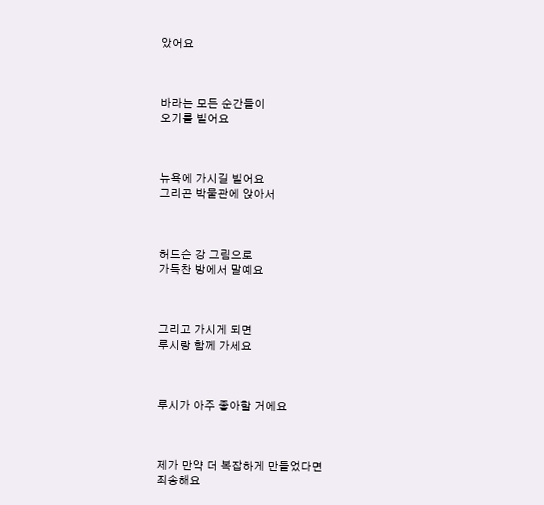았어요



바라는 모든 순간들이
오기를 빌어요



뉴욕에 가시길 빌어요
그리곤 박물관에 앉아서



허드슨 강 그림으로
가득찬 방에서 말예요



그리고 가시게 되면
루시랑 함께 가세요



루시가 아주 좋아할 거에요



제가 만약 더 복잡하게 만들었다면
죄송해요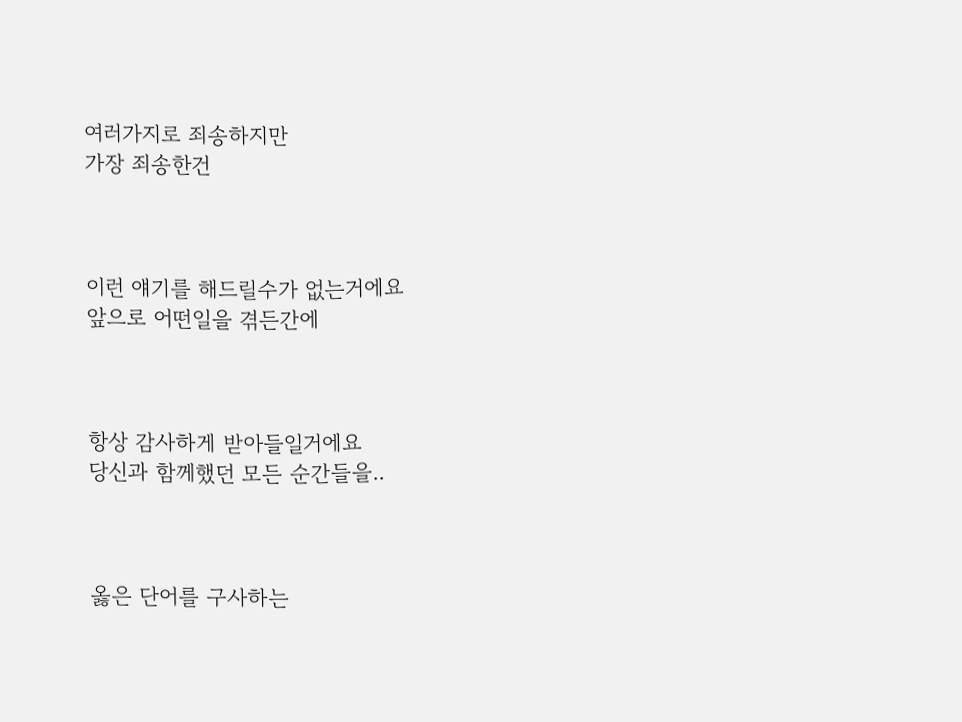여러가지로 죄송하지만
가장 죄송한건



이런 얘기를 해드릴수가 없는거에요
앞으로 어떤일을 겪든간에



항상 감사하게 받아들일거에요
당신과 함께했던 모든 순간들을..



옳은 단어를 구사하는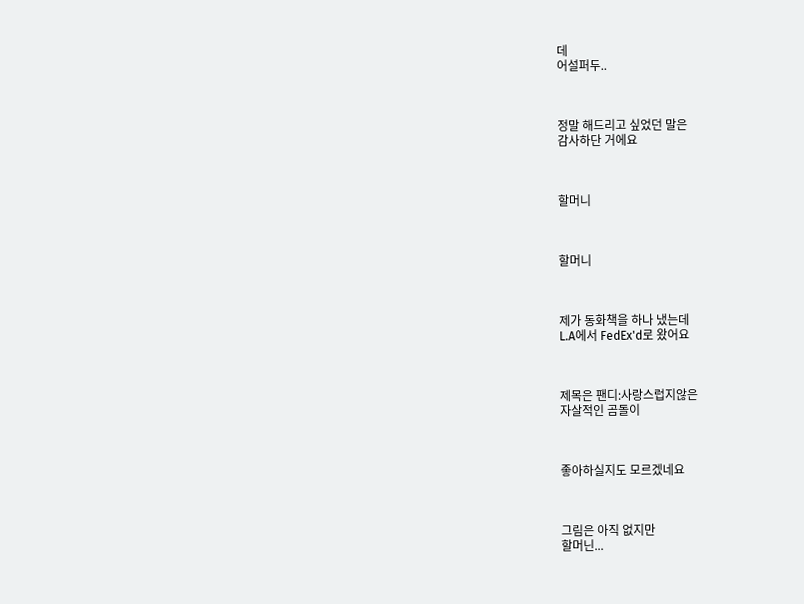데
어설퍼두..



정말 해드리고 싶었던 말은
감사하단 거에요



할머니



할머니



제가 동화책을 하나 냈는데
L.A에서 FedEx'd로 왔어요



제목은 팬디:사랑스럽지않은
자살적인 곰돌이



좋아하실지도 모르겠네요



그림은 아직 없지만
할머닌...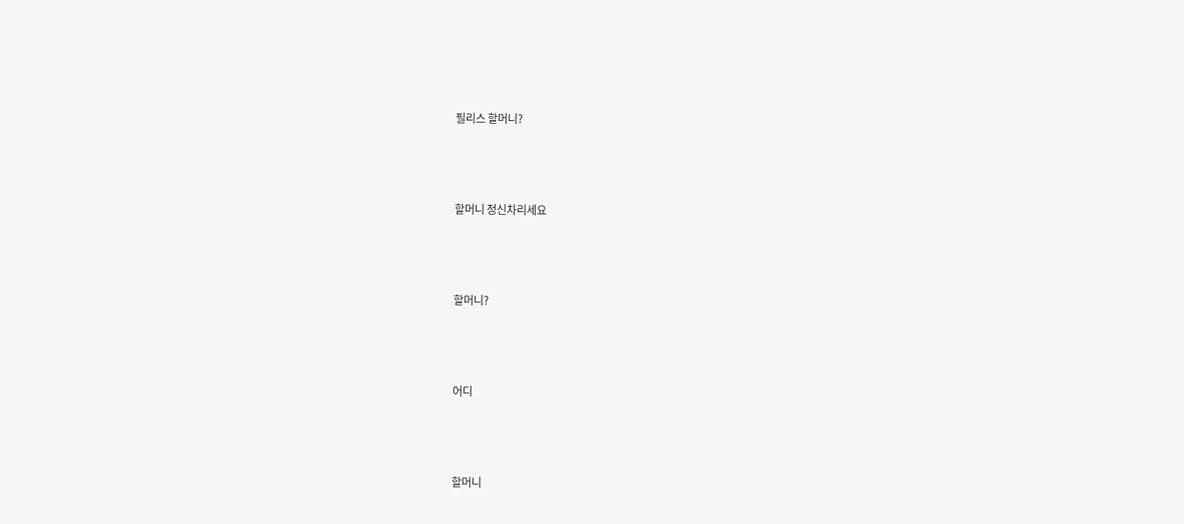필리스 할머니?



할머니 정신차리세요



할머니?



어디



할머니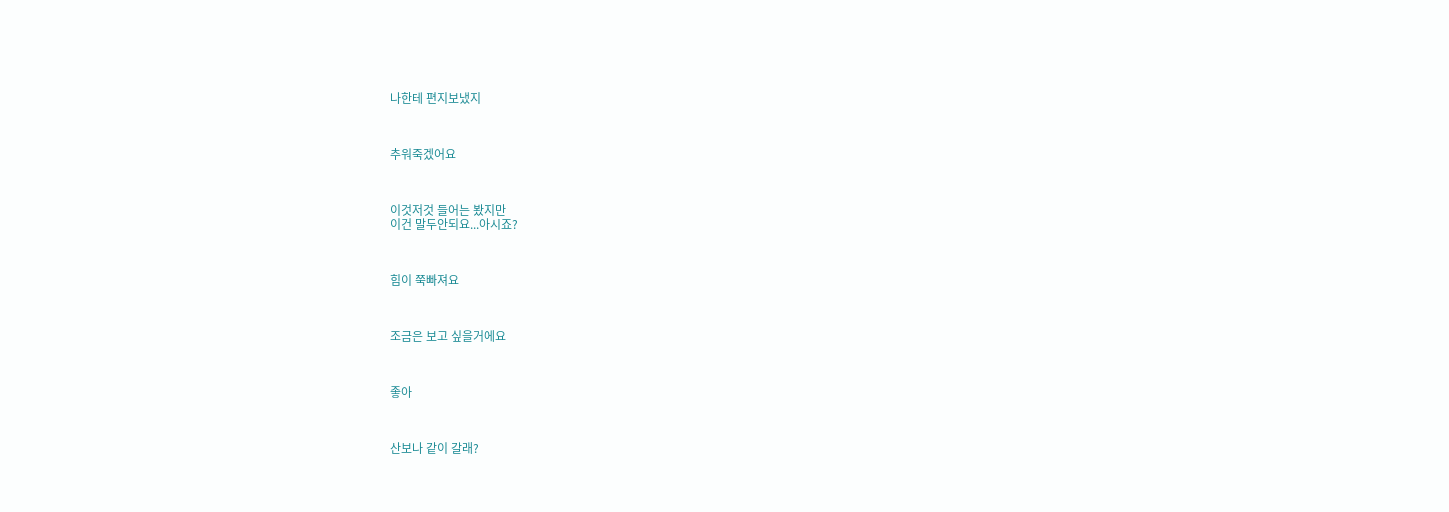나한테 편지보냈지



추워죽겠어요



이것저것 들어는 봤지만
이건 말두안되요...아시죠?



힘이 쭉빠져요



조금은 보고 싶을거에요



좋아



산보나 같이 갈래?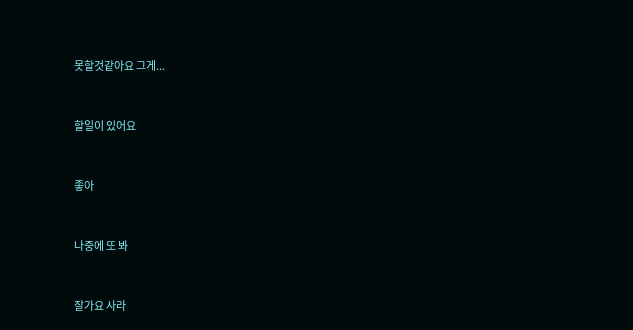못할것같아요 그게...



할일이 있어요



좋아



나중에 또 봐



잘가요 사라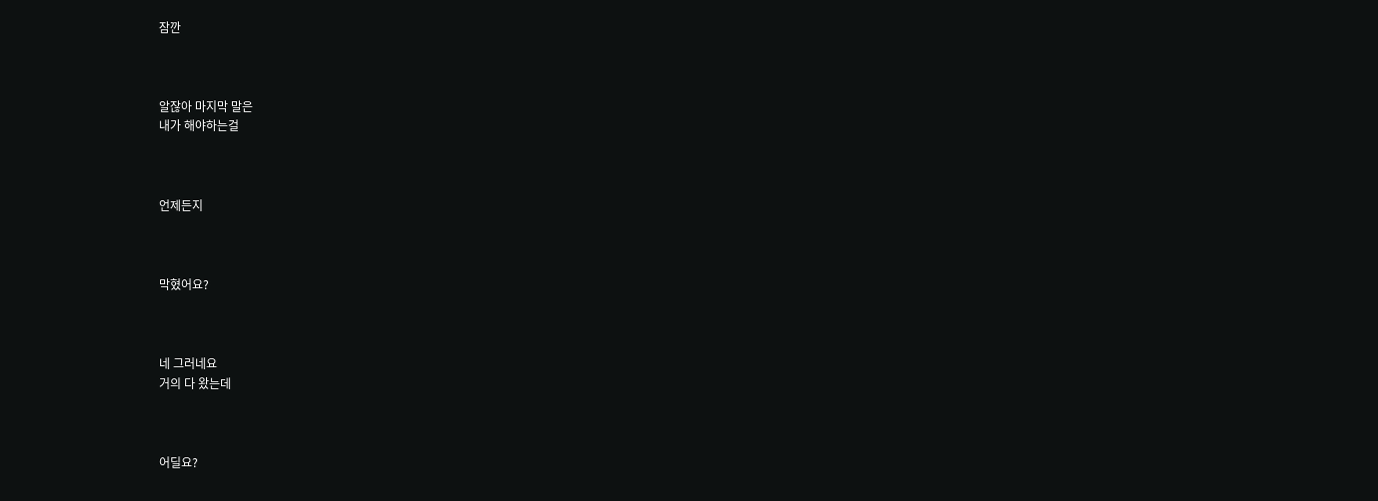잠깐



알잖아 마지막 말은
내가 해야하는걸



언제든지



막혔어요?



네 그러네요
거의 다 왔는데



어딜요?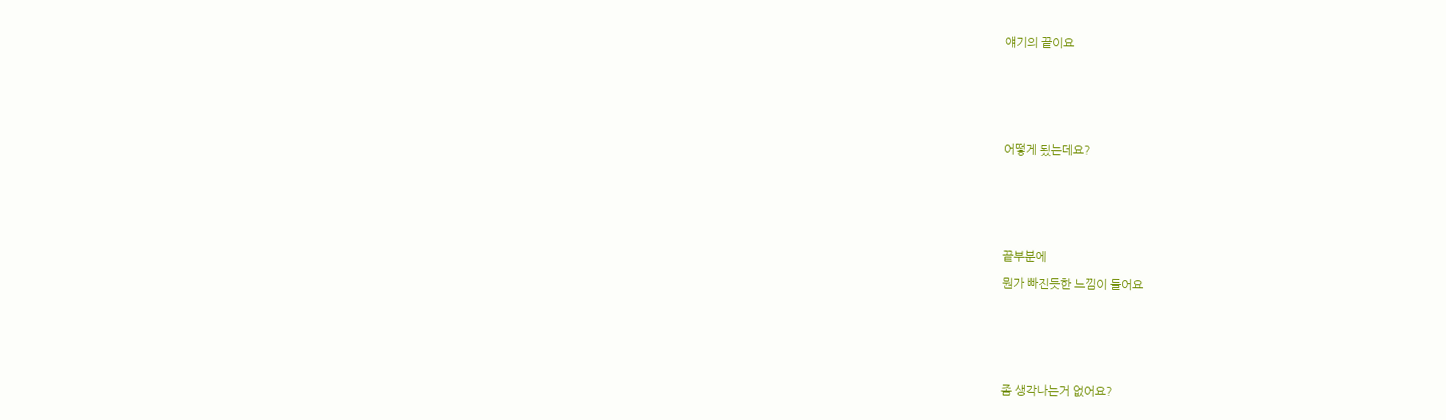얘기의 끝이요



어떻게 됬는데요?



끝부분에
뭔가 빠진듯한 느낌이 들어요



좀 생각나는거 없어요?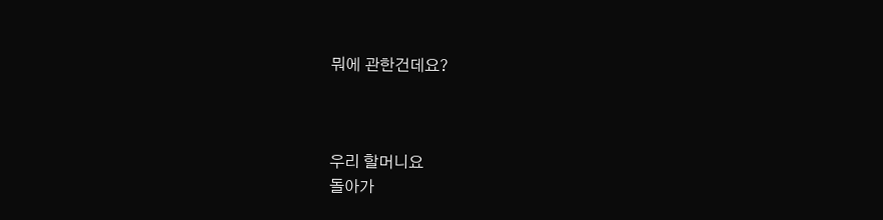뭐에 관한건데요?



우리 할머니요
돌아가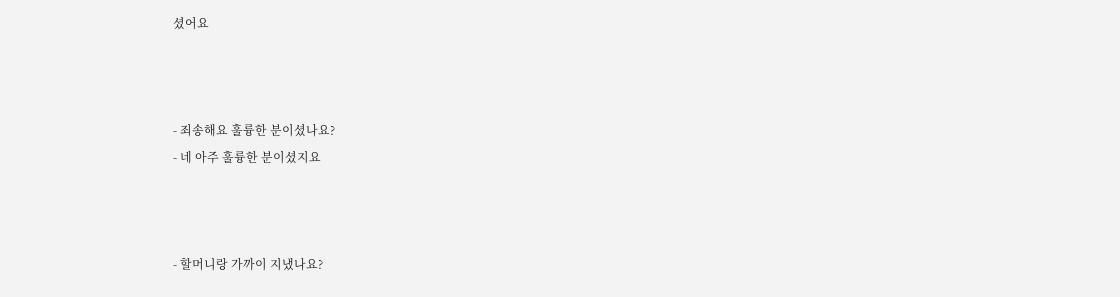셨어요



- 죄송해요 훌륭한 분이셨나요?
- 네 아주 훌륭한 분이셨지요



- 할머니랑 가까이 지냈나요?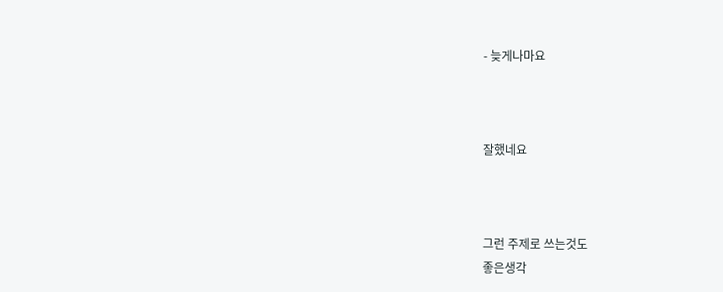- 늦게나마요



잘했네요



그런 주제로 쓰는것도
좋은생각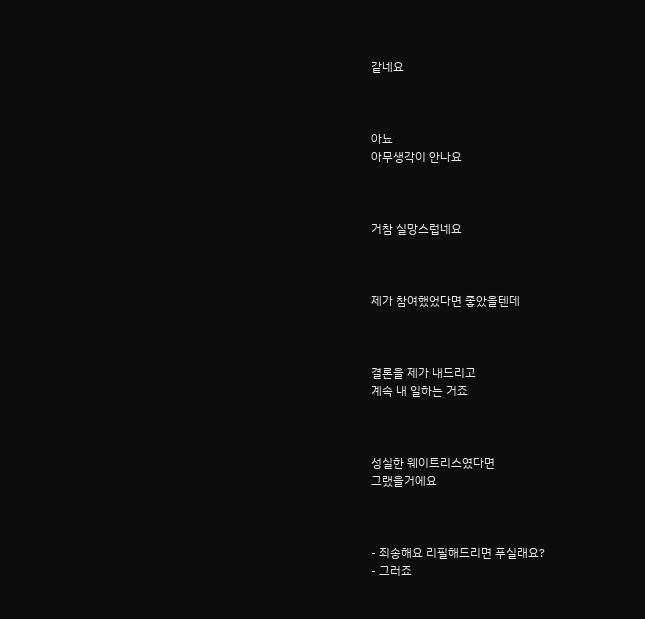같네요



아뇨
아무생각이 안나요



거참 실망스럽네요



제가 참여했었다면 좋았을텐데



결론을 제가 내드리고
계속 내 일하는 거죠



성실한 웨이트리스였다면
그랬을거에요



- 죄송해요 리필해드리면 푸실래요?
- 그러죠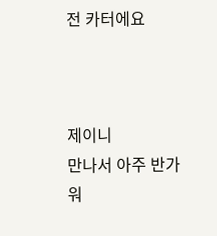전 카터에요



제이니
만나서 아주 반가워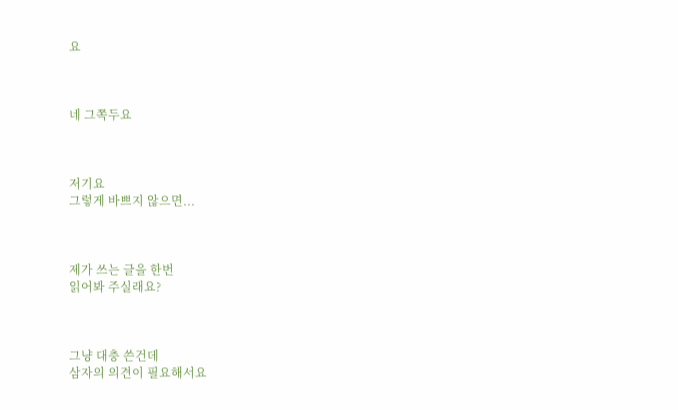요



네 그쪽두요



저기요
그렇게 바쁘지 않으면...



제가 쓰는 글을 한번
읽어봐 주실래요?



그냥 대충 쓴건데
삼자의 의견이 필요해서요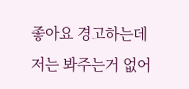좋아요 경고하는데
저는 봐주는거 없어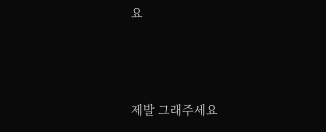요



제발 그래주세요